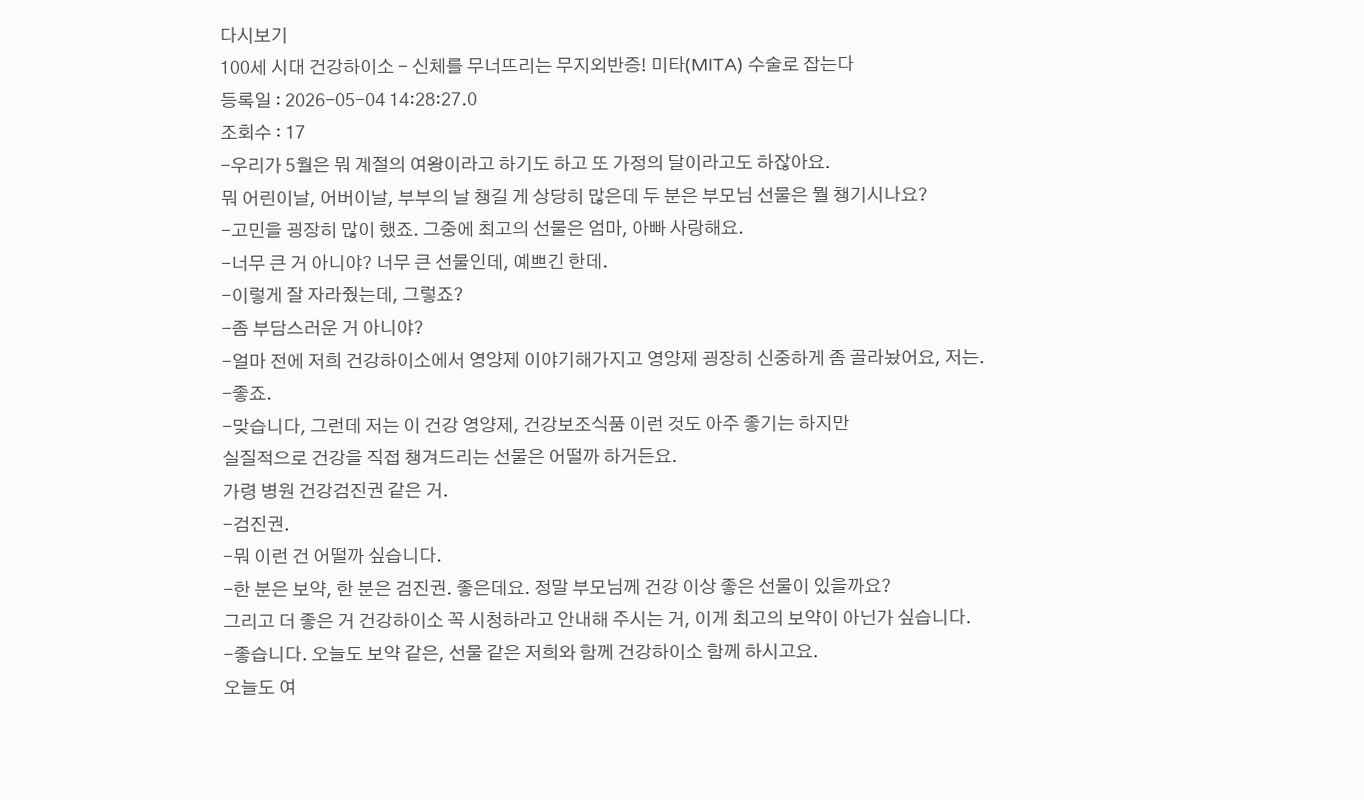다시보기
100세 시대 건강하이소 - 신체를 무너뜨리는 무지외반증! 미타(MITA) 수술로 잡는다
등록일 : 2026-05-04 14:28:27.0
조회수 : 17
-우리가 5월은 뭐 계절의 여왕이라고 하기도 하고 또 가정의 달이라고도 하잖아요.
뭐 어린이날, 어버이날, 부부의 날 챙길 게 상당히 많은데 두 분은 부모님 선물은 뭘 챙기시나요?
-고민을 굉장히 많이 했죠. 그중에 최고의 선물은 엄마, 아빠 사랑해요.
-너무 큰 거 아니야? 너무 큰 선물인데, 예쁘긴 한데.
-이렇게 잘 자라줬는데, 그렇죠?
-좀 부담스러운 거 아니야?
-얼마 전에 저희 건강하이소에서 영양제 이야기해가지고 영양제 굉장히 신중하게 좀 골라놨어요, 저는.
-좋죠.
-맞습니다, 그런데 저는 이 건강 영양제, 건강보조식품 이런 것도 아주 좋기는 하지만
실질적으로 건강을 직접 챙겨드리는 선물은 어떨까 하거든요.
가령 병원 건강검진권 같은 거.
-검진권.
-뭐 이런 건 어떨까 싶습니다.
-한 분은 보약, 한 분은 검진권. 좋은데요. 정말 부모님께 건강 이상 좋은 선물이 있을까요?
그리고 더 좋은 거 건강하이소 꼭 시청하라고 안내해 주시는 거, 이게 최고의 보약이 아닌가 싶습니다.
-좋습니다. 오늘도 보약 같은, 선물 같은 저희와 함께 건강하이소 함께 하시고요.
오늘도 여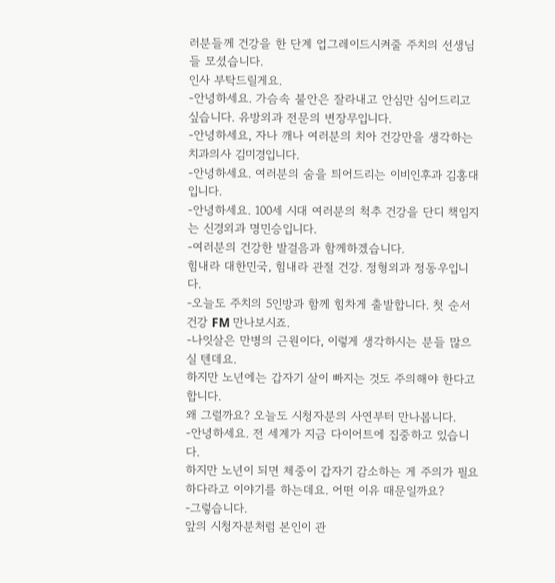러분들께 건강을 한 단계 업그레이드시켜줄 주치의 선생님들 모셨습니다.
인사 부탁드릴게요.
-안녕하세요. 가슴속 불안은 잘라내고 안심만 심어드리고 싶습니다. 유방외과 전문의 변장무입니다.
-안녕하세요, 자나 깨나 여러분의 치아 건강만을 생각하는 치과의사 김미경입니다.
-안녕하세요. 여러분의 숨을 틔어드리는 이비인후과 김홍대입니다.
-안녕하세요. 100세 시대 여러분의 척추 건강을 단디 책임지는 신경외과 명민승입니다.
-여러분의 건강한 발걸음과 함께하겠습니다.
힘내라 대한민국, 힘내라 관절 건강. 정형외과 정동우입니다.
-오늘도 주치의 5인방과 함께 힘차게 출발합니다. 첫 순서 건강 FM 만나보시죠.
-나잇살은 만병의 근원이다, 이렇게 생각하시는 분들 많으실 텐데요.
하지만 노년에는 갑자기 살이 빠지는 것도 주의해야 한다고 합니다.
왜 그럴까요? 오늘도 시청자분의 사연부터 만나봅니다.
-안녕하세요. 전 세계가 지금 다이어트에 집중하고 있습니다.
하지만 노년이 되면 체중이 갑자기 감소하는 게 주의가 필요하다라고 이야기를 하는데요. 어떤 이유 때문일까요?
-그렇습니다.
앞의 시청자분처럼 본인이 관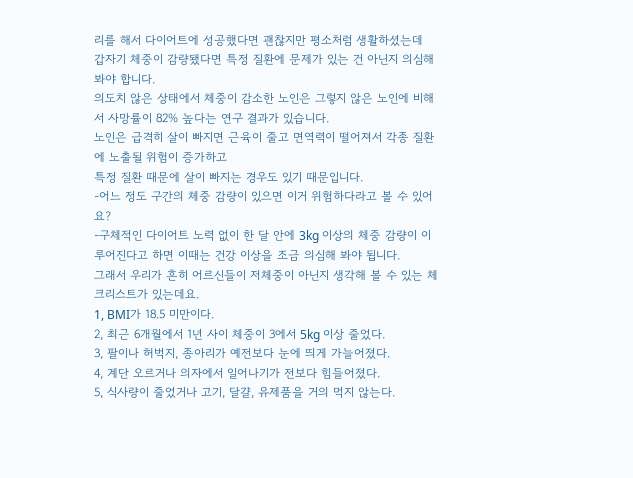리를 해서 다이어트에 성공했다면 괜찮지만 평소처럼 생활하셨는데
갑자기 체중이 감량됐다면 특정 질환에 문제가 있는 건 아닌지 의심해 봐야 합니다.
의도치 않은 상태에서 체중이 감소한 노인은 그렇지 않은 노인에 비해서 사망률이 82% 높다는 연구 결과가 있습니다.
노인은 급격히 살이 빠지면 근육이 줄고 면역력이 떨어져서 각종 질환에 노출될 위험이 증가하고
특정 질환 때문에 살이 빠지는 경우도 있기 때문입니다.
-어느 정도 구간의 체중 감량이 있으면 이거 위험하다라고 볼 수 있어요?
-구체적인 다이어트 노력 없이 한 달 안에 3kg 이상의 체중 감량이 이루어진다고 하면 이때는 건강 이상을 조금 의심해 봐야 됩니다.
그래서 우리가 흔히 어르신들이 저체중이 아닌지 생각해 볼 수 있는 체크리스트가 있는데요.
1, BMI가 18.5 미만이다.
2, 최근 6개월에서 1년 사이 체중이 3에서 5kg 이상 줄었다.
3, 팔이나 허벅지, 종아리가 예전보다 눈에 띄게 가늘어졌다.
4, 계단 오르거나 의자에서 일어나기가 전보다 힘들어졌다.
5, 식사량이 줄었거나 고기, 달걀, 유제품을 거의 먹지 않는다.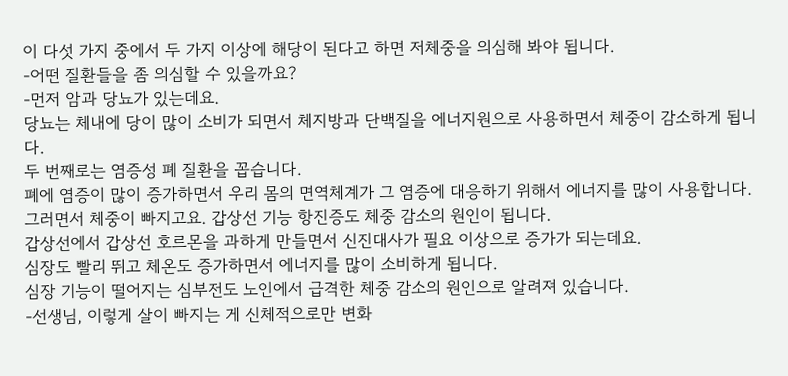이 다섯 가지 중에서 두 가지 이상에 해당이 된다고 하면 저체중을 의심해 봐야 됩니다.
-어떤 질환들을 좀 의심할 수 있을까요?
-먼저 암과 당뇨가 있는데요.
당뇨는 체내에 당이 많이 소비가 되면서 체지방과 단백질을 에너지원으로 사용하면서 체중이 감소하게 됩니다.
두 번째로는 염증성 폐 질환을 꼽습니다.
폐에 염증이 많이 증가하면서 우리 몸의 면역체계가 그 염증에 대응하기 위해서 에너지를 많이 사용합니다.
그러면서 체중이 빠지고요. 갑상선 기능 항진증도 체중 감소의 원인이 됩니다.
갑상선에서 갑상선 호르몬을 과하게 만들면서 신진대사가 필요 이상으로 증가가 되는데요.
심장도 빨리 뛰고 체온도 증가하면서 에너지를 많이 소비하게 됩니다.
심장 기능이 떨어지는 심부전도 노인에서 급격한 체중 감소의 원인으로 알려져 있습니다.
-선생님, 이렇게 살이 빠지는 게 신체적으로만 변화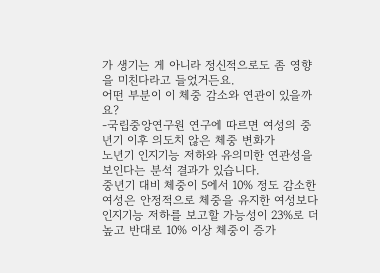가 생기는 게 아니라 정신적으로도 좀 영향을 미친다라고 들었거든요.
어떤 부분이 이 체중 감소와 연관이 있을까요?
-국립중앙연구원 연구에 따르면 여성의 중년기 이후 의도치 않은 체중 변화가
노년기 인지기능 저하와 유의미한 연관성을 보인다는 분석 결과가 있습니다.
중년기 대비 체중이 5에서 10% 정도 감소한 여성은 안정적으로 체중을 유지한 여성보다
인지기능 저하를 보고할 가능성이 23%로 더 높고 반대로 10% 이상 체중이 증가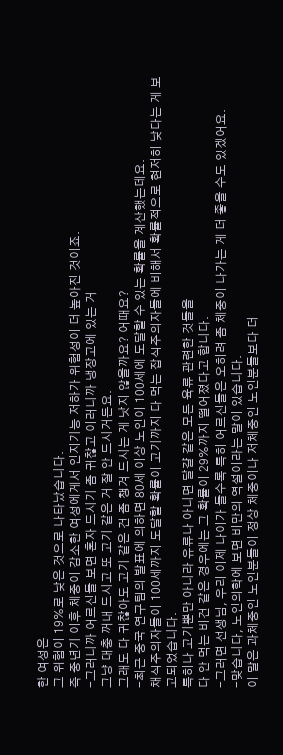한 여성은
그 위험이 19%로 낮은 것으로 나타났습니다.
즉 중년기 이후 체중이 감소한 여성에게서 인지기능 저하가 위험성이 더 높아진 것이죠.
-그러니까 어르신들 보면 혼자 드시기 좀 귀찮고 이러니까 냉장고에 있는 거
그냥 대충 꺼내 드시고 또 고기 같은 거 잘 안 드시거든요.
그래도 다 귀찮아도 고기 같은 건 좀 챙겨 드시는 게 낫지 않을까요? 어때요?
-최근 중국 연구팀의 발표에 의하면 80세 이상 노인이 100세에 도달할 수 있는 확률을 계산했는데요.
채식주의자들이 100세까지 도달할 확률이 고기까지 다 먹는 잡식주의자들에 비해서 확률적으로 현저히 낮다는 게 보고되었습니다.
특히나 고기뿐만 아니라 유류나 아니면 달걀 같은 모든 육류 관련한 것들을
다 안 먹는 비건 같은 경우에는 그 확률이 29%까지 떨어졌다고 합니다.
-그러면 선생님, 우리 이제 나이가 들수록 특히 어르신들은 오히려 좀 체중이 나가는 게 더 좋을 수도 있겠어요.
-맞습니다, 노인의학에 보면 비만의 역설이라는 말이 있습니다.
이 말은 과체중인 노인분들이 정상 체중이나 저체중인 노인분들보다 더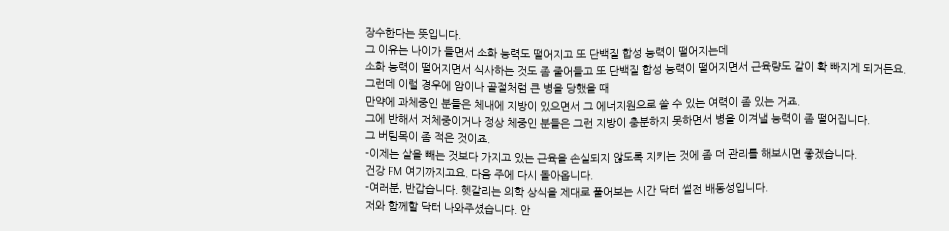장수한다는 뜻입니다.
그 이유는 나이가 들면서 소화 능력도 떨어지고 또 단백질 합성 능력이 떨어지는데
소화 능력이 떨어지면서 식사하는 것도 좀 줄어들고 또 단백질 합성 능력이 떨어지면서 근육량도 같이 확 빠지게 되거든요.
그런데 이럴 경우에 암이나 골절처럼 큰 병을 당했을 때
만약에 과체중인 분들은 체내에 지방이 있으면서 그 에너지원으로 쓸 수 있는 여력이 좀 있는 거죠.
그에 반해서 저체중이거나 정상 체중인 분들은 그런 지방이 충분하지 못하면서 병을 이겨낼 능력이 좀 떨어집니다.
그 버팀목이 좀 적은 것이죠.
-이제는 살을 빼는 것보다 가지고 있는 근육을 손실되지 않도록 지키는 것에 좀 더 관리를 해보시면 좋겠습니다.
건강 FM 여기까지고요. 다음 주에 다시 돌아옵니다.
-여러분, 반갑습니다. 헷갈리는 의학 상식을 제대로 풀어보는 시간 닥터 썰전 배동성입니다.
저와 함께할 닥터 나와주셨습니다. 안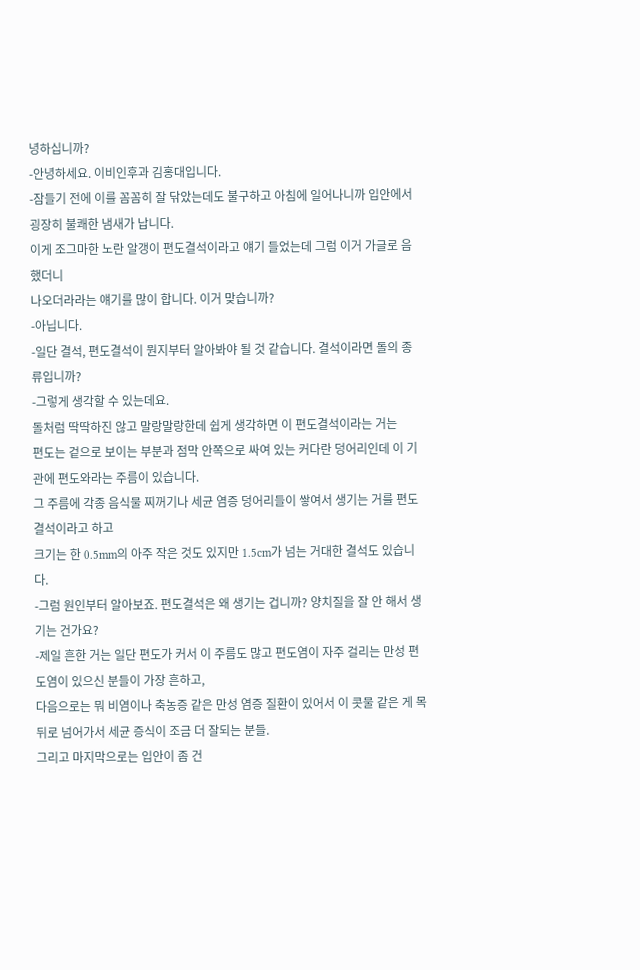녕하십니까?
-안녕하세요. 이비인후과 김홍대입니다.
-잠들기 전에 이를 꼼꼼히 잘 닦았는데도 불구하고 아침에 일어나니까 입안에서 굉장히 불쾌한 냄새가 납니다.
이게 조그마한 노란 알갱이 편도결석이라고 얘기 들었는데 그럼 이거 가글로 음 했더니
나오더라라는 얘기를 많이 합니다. 이거 맞습니까?
-아닙니다.
-일단 결석, 편도결석이 뭔지부터 알아봐야 될 것 같습니다. 결석이라면 돌의 종류입니까?
-그렇게 생각할 수 있는데요.
돌처럼 딱딱하진 않고 말랑말랑한데 쉽게 생각하면 이 편도결석이라는 거는
편도는 겉으로 보이는 부분과 점막 안쪽으로 싸여 있는 커다란 덩어리인데 이 기관에 편도와라는 주름이 있습니다.
그 주름에 각종 음식물 찌꺼기나 세균 염증 덩어리들이 쌓여서 생기는 거를 편도결석이라고 하고
크기는 한 0.5mm의 아주 작은 것도 있지만 1.5cm가 넘는 거대한 결석도 있습니다.
-그럼 원인부터 알아보죠. 편도결석은 왜 생기는 겁니까? 양치질을 잘 안 해서 생기는 건가요?
-제일 흔한 거는 일단 편도가 커서 이 주름도 많고 편도염이 자주 걸리는 만성 편도염이 있으신 분들이 가장 흔하고,
다음으로는 뭐 비염이나 축농증 같은 만성 염증 질환이 있어서 이 콧물 같은 게 목 뒤로 넘어가서 세균 증식이 조금 더 잘되는 분들.
그리고 마지막으로는 입안이 좀 건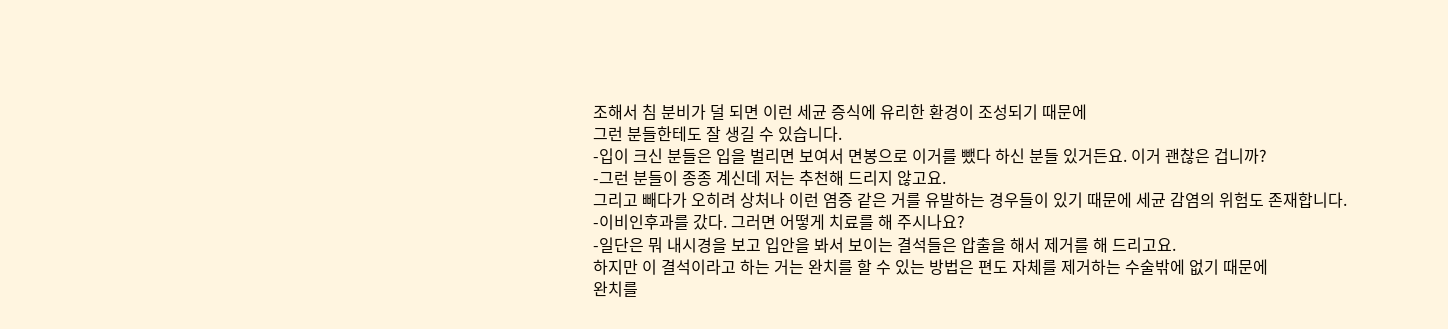조해서 침 분비가 덜 되면 이런 세균 증식에 유리한 환경이 조성되기 때문에
그런 분들한테도 잘 생길 수 있습니다.
-입이 크신 분들은 입을 벌리면 보여서 면봉으로 이거를 뺐다 하신 분들 있거든요. 이거 괜찮은 겁니까?
-그런 분들이 종종 계신데 저는 추천해 드리지 않고요.
그리고 빼다가 오히려 상처나 이런 염증 같은 거를 유발하는 경우들이 있기 때문에 세균 감염의 위험도 존재합니다.
-이비인후과를 갔다. 그러면 어떻게 치료를 해 주시나요?
-일단은 뭐 내시경을 보고 입안을 봐서 보이는 결석들은 압출을 해서 제거를 해 드리고요.
하지만 이 결석이라고 하는 거는 완치를 할 수 있는 방법은 편도 자체를 제거하는 수술밖에 없기 때문에
완치를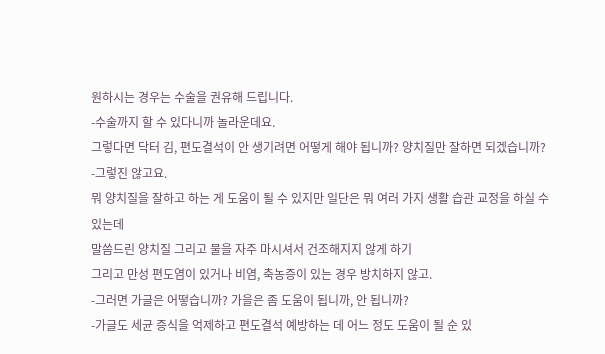원하시는 경우는 수술을 권유해 드립니다.
-수술까지 할 수 있다니까 놀라운데요.
그렇다면 닥터 김, 편도결석이 안 생기려면 어떻게 해야 됩니까? 양치질만 잘하면 되겠습니까?
-그렇진 않고요.
뭐 양치질을 잘하고 하는 게 도움이 될 수 있지만 일단은 뭐 여러 가지 생활 습관 교정을 하실 수 있는데
말씀드린 양치질 그리고 물을 자주 마시셔서 건조해지지 않게 하기
그리고 만성 편도염이 있거나 비염, 축농증이 있는 경우 방치하지 않고.
-그러면 가글은 어떻습니까? 가을은 좀 도움이 됩니까, 안 됩니까?
-가글도 세균 증식을 억제하고 편도결석 예방하는 데 어느 정도 도움이 될 순 있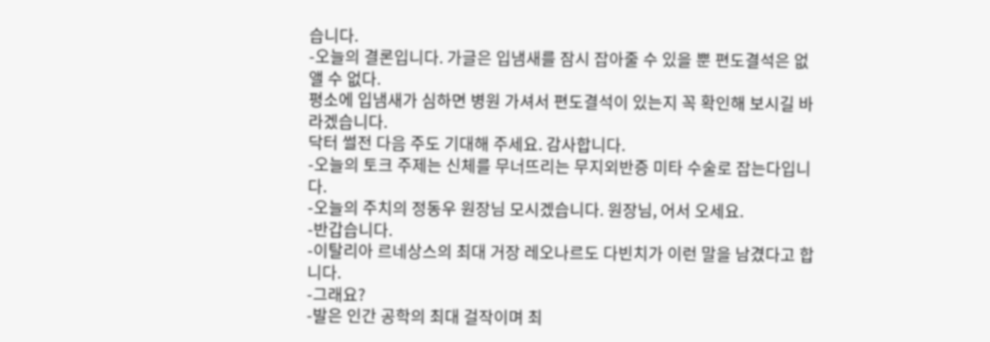습니다.
-오늘의 결론입니다. 가글은 입냄새를 잠시 잡아줄 수 있을 뿐 편도결석은 없앨 수 없다.
평소에 입냄새가 심하면 병원 가셔서 편도결석이 있는지 꼭 확인해 보시길 바라겠습니다.
닥터 썰전 다음 주도 기대해 주세요. 감사합니다.
-오늘의 토크 주제는 신체를 무너뜨리는 무지외반증 미타 수술로 잡는다입니다.
-오늘의 주치의 정동우 원장님 모시겠습니다. 원장님, 어서 오세요.
-반갑습니다.
-이탈리아 르네상스의 최대 거장 레오나르도 다빈치가 이런 말을 남겼다고 합니다.
-그래요?
-발은 인간 공학의 최대 걸작이며 최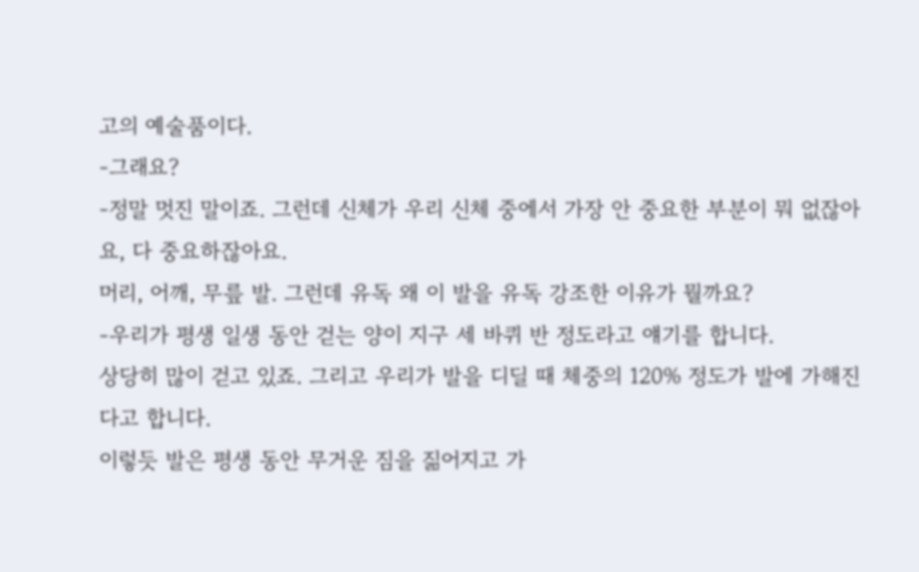고의 예술품이다.
-그래요?
-정말 멋진 말이죠. 그런데 신체가 우리 신체 중에서 가장 안 중요한 부분이 뭐 없잖아요, 다 중요하잖아요.
머리, 어깨, 무릎 발. 그런데 유독 왜 이 발을 유독 강조한 이유가 뭘까요?
-우리가 평생 일생 동안 걷는 양이 지구 세 바퀴 반 정도라고 얘기를 합니다.
상당히 많이 걷고 있죠. 그리고 우리가 발을 디딜 때 체중의 120% 정도가 발에 가해진다고 합니다.
이렇듯 발은 평생 동안 무거운 짐을 짊어지고 가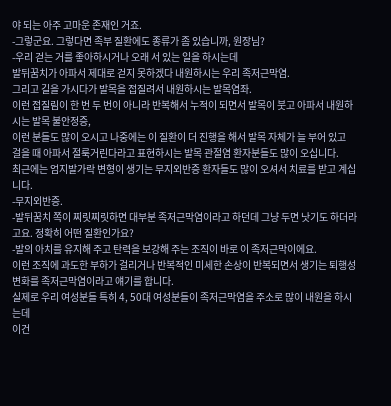야 되는 아주 고마운 존재인 거죠.
-그렇군요. 그렇다면 족부 질환에도 종류가 좀 있습니까, 원장님?
-우리 걷는 거를 좋아하시거나 오래 서 있는 일을 하시는데
발뒤꿈치가 아파서 제대로 걷지 못하겠다 내원하시는 우리 족저근막염.
그리고 길을 가시다가 발목을 접질려서 내원하시는 발목염좌.
이런 접질림이 한 번 두 번이 아니라 반복해서 누적이 되면서 발목이 붓고 아파서 내원하시는 발목 불안정증,
이런 분들도 많이 오시고 나중에는 이 질환이 더 진행을 해서 발목 자체가 늘 부어 있고
걸을 때 아파서 절룩거린다라고 표현하시는 발목 관절염 환자분들도 많이 오십니다.
최근에는 엄지발가락 변형이 생기는 무지외반증 환자들도 많이 오셔서 치료를 받고 계십니다.
-무지외반증.
-발뒤꿈치 쪽이 찌릿찌릿하면 대부분 족저근막염이라고 하던데 그냥 두면 낫기도 하더라고요. 정확히 어떤 질환인가요?
-발의 아치를 유지해 주고 탄력을 보강해 주는 조직이 바로 이 족저근막이에요.
이런 조직에 과도한 부하가 걸리거나 반복적인 미세한 손상이 반복되면서 생기는 퇴행성 변화를 족저근막염이라고 얘기를 합니다.
실제로 우리 여성분들 특히 4, 50대 여성분들이 족저근막염을 주소로 많이 내원을 하시는데
이건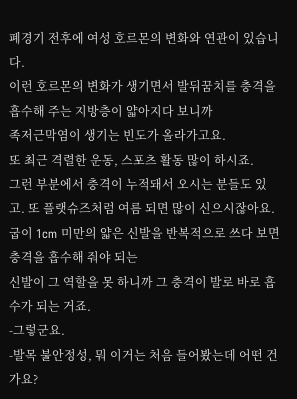폐경기 전후에 여성 호르몬의 변화와 연관이 있습니다.
이런 호르몬의 변화가 생기면서 발뒤꿈치를 충격을 흡수해 주는 지방층이 얇아지다 보니까
족저근막염이 생기는 빈도가 올라가고요.
또 최근 격렬한 운동, 스포츠 활동 많이 하시죠.
그런 부분에서 충격이 누적돼서 오시는 분들도 있고. 또 플랫슈즈처럼 여름 되면 많이 신으시잖아요.
굽이 1cm 미만의 얇은 신발을 반복적으로 쓰다 보면 충격을 흡수해 줘야 되는
신발이 그 역할을 못 하니까 그 충격이 발로 바로 흡수가 되는 거죠.
-그렇군요.
-발목 불안정성, 뭐 이거는 처음 들어봤는데 어떤 건가요?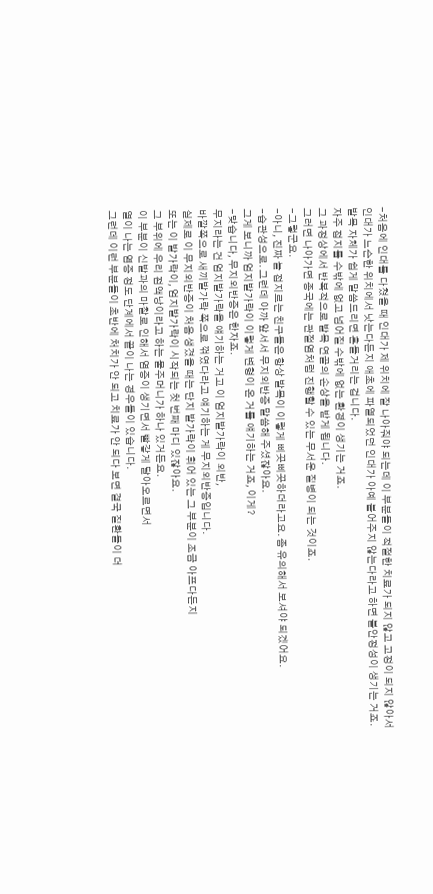-처음에 인대를 다쳤을 때 인대가 제 위치에 잘 나아줘야 되는데 이 부분들이 적절한 치료가 되지 않고 고정이 되지 않아서
인대가 느슨한 위치에서 낫는다든지 애초에 파열되었던 인대가 아예 붙어주지 않는다라고 하면 불안정성이 생기는 거죠.
발목 자체가 쉽게 말씀드리면 흔들거리는 겁니다.
자주 접지를 수밖에 없고 넘어질 수밖에 없는 환경이 생기는 거죠.
그 과정상에서 반복적으로 발목 연골의 손상을 받게 됩니다.
그러면 나아가면 종국에는 관절염처럼 진행할 수 있는 무서운 질병이 되는 것이죠.
-그렇군요.
-아니, 진짜 늘 접지르는 친구들은 항상 발목이 이렇게 삐끗삐끗하더라고요. 좀 유의해서 보셔야 되겠어요.
-습관성으로. 그런데 아까 앞서서 무지외반증 말씀해 주셨잖아요.
그게 보니까 엄지발가락이 이렇게 변형이 온 거를 얘기하는 거죠, 이게?
-맞습니다, 무지외반증은 한자죠.
무지라는 건 엄지발가락을 얘기하는 거고 이 엄지발가락이 외반,
바깥쪽으로 새끼발가락 쪽으로 꺾였다라고 얘기하는 게 무지외반증입니다.
실제로 이 무지외반증이 처음 생겼을 때는 단지 발가락이 휘어 있는 그 부분이 조금 아프다든지
또는 이 발가락이, 엄지발가락이 시작되는 첫 번째 마디 있잖아요.
그 부위에 우리 점액낭이라고 하는 물주머니가 하나 있거든요.
이 부분이 신발과의 마찰로 인해서 염증이 생기면서 빨갛게 달아오르면서
열이 나는 염증 정도 단계에서 끝이 나는 경우들이 있습니다.
그런데 이런 부분들이 초반에 처치가 안 되고 치료가 안 되다 보면 결국 질환들이 더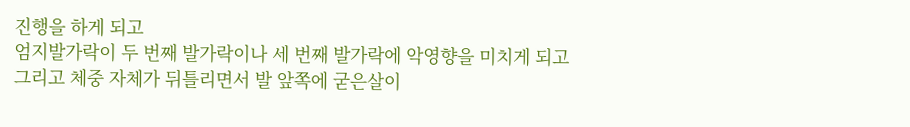진행을 하게 되고
엄지발가락이 두 번째 발가락이나 세 번째 발가락에 악영향을 미치게 되고
그리고 체중 자체가 뒤틀리면서 발 앞쪽에 굳은살이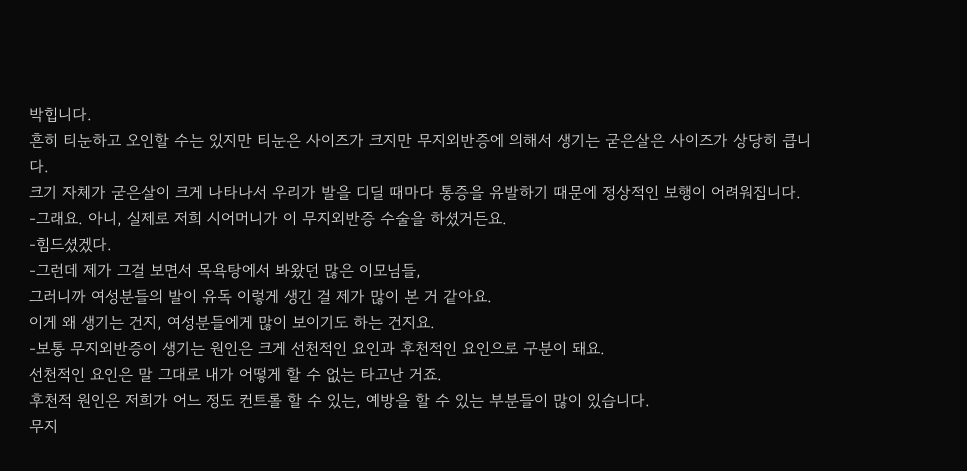박힙니다.
흔히 티눈하고 오인할 수는 있지만 티눈은 사이즈가 크지만 무지외반증에 의해서 생기는 굳은살은 사이즈가 상당히 큽니다.
크기 자체가 굳은살이 크게 나타나서 우리가 발을 디딜 때마다 통증을 유발하기 때문에 정상적인 보행이 어려워집니다.
-그래요. 아니, 실제로 저희 시어머니가 이 무지외반증 수술을 하셨거든요.
-힘드셨겠다.
-그런데 제가 그걸 보면서 목욕탕에서 봐왔던 많은 이모님들,
그러니까 여성분들의 발이 유독 이렇게 생긴 걸 제가 많이 본 거 같아요.
이게 왜 생기는 건지, 여성분들에게 많이 보이기도 하는 건지요.
-보통 무지외반증이 생기는 원인은 크게 선천적인 요인과 후천적인 요인으로 구분이 돼요.
선천적인 요인은 말 그대로 내가 어떻게 할 수 없는 타고난 거죠.
후천적 원인은 저희가 어느 정도 컨트롤 할 수 있는, 예방을 할 수 있는 부분들이 많이 있습니다.
무지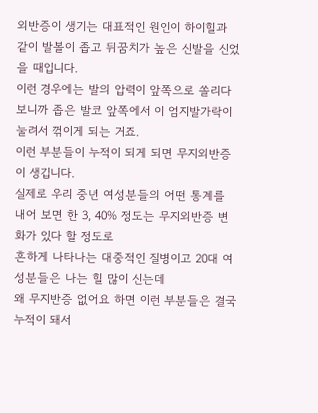외반증이 생기는 대표적인 원인이 하이힐과 같이 발볼이 좁고 뒤꿈치가 높은 신발을 신었을 때입니다.
이런 경우에는 발의 압력이 앞쪽으로 쏠리다 보니까 좁은 발코 앞쪽에서 이 엄지발가락이 눌려서 꺾이게 되는 거죠.
이런 부분들이 누적이 되게 되면 무지외반증이 생깁니다.
실제로 우리 중년 여성분들의 어떤 통계를 내어 보면 한 3, 40% 정도는 무지외반증 변화가 있다 할 정도로
흔하게 나타나는 대중적인 질병이고 20대 여성분들은 나는 힐 많이 신는데
왜 무지반증 없어요 하면 이런 부분들은 결국 누적이 돼서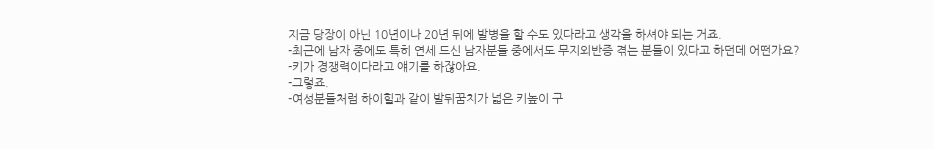지금 당장이 아닌 10년이나 20년 뒤에 발병을 할 수도 있다라고 생각을 하셔야 되는 거죠.
-최근에 남자 중에도 특히 연세 드신 남자분들 중에서도 무지외반증 겪는 분들이 있다고 하던데 어떤가요?
-키가 경쟁력이다라고 얘기를 하잖아요.
-그렇죠.
-여성분들처럼 하이힐과 같이 발뒤꿈치가 넓은 키높이 구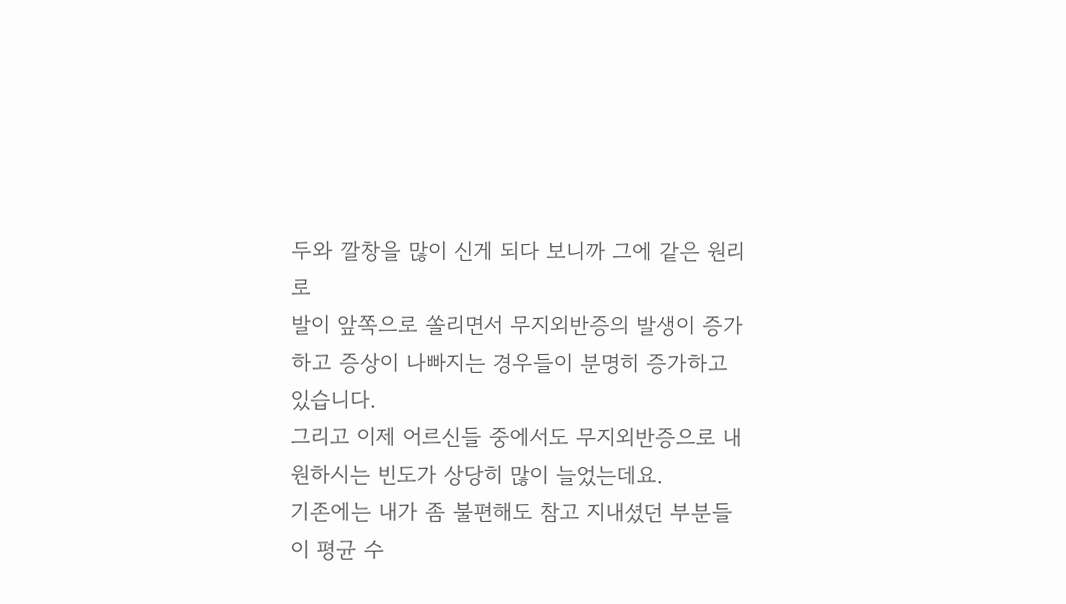두와 깔창을 많이 신게 되다 보니까 그에 같은 원리로
발이 앞쪽으로 쏠리면서 무지외반증의 발생이 증가하고 증상이 나빠지는 경우들이 분명히 증가하고 있습니다.
그리고 이제 어르신들 중에서도 무지외반증으로 내원하시는 빈도가 상당히 많이 늘었는데요.
기존에는 내가 좀 불편해도 참고 지내셨던 부분들이 평균 수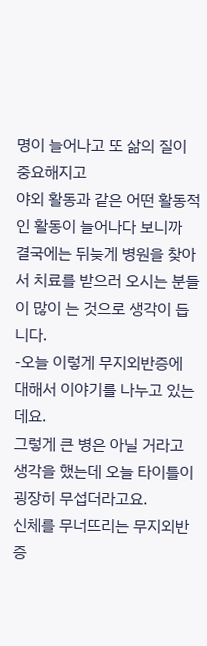명이 늘어나고 또 삶의 질이 중요해지고
야외 활동과 같은 어떤 활동적인 활동이 늘어나다 보니까
결국에는 뒤늦게 병원을 찾아서 치료를 받으러 오시는 분들이 많이 는 것으로 생각이 듭니다.
-오늘 이렇게 무지외반증에 대해서 이야기를 나누고 있는데요.
그렇게 큰 병은 아닐 거라고 생각을 했는데 오늘 타이틀이 굉장히 무섭더라고요.
신체를 무너뜨리는 무지외반증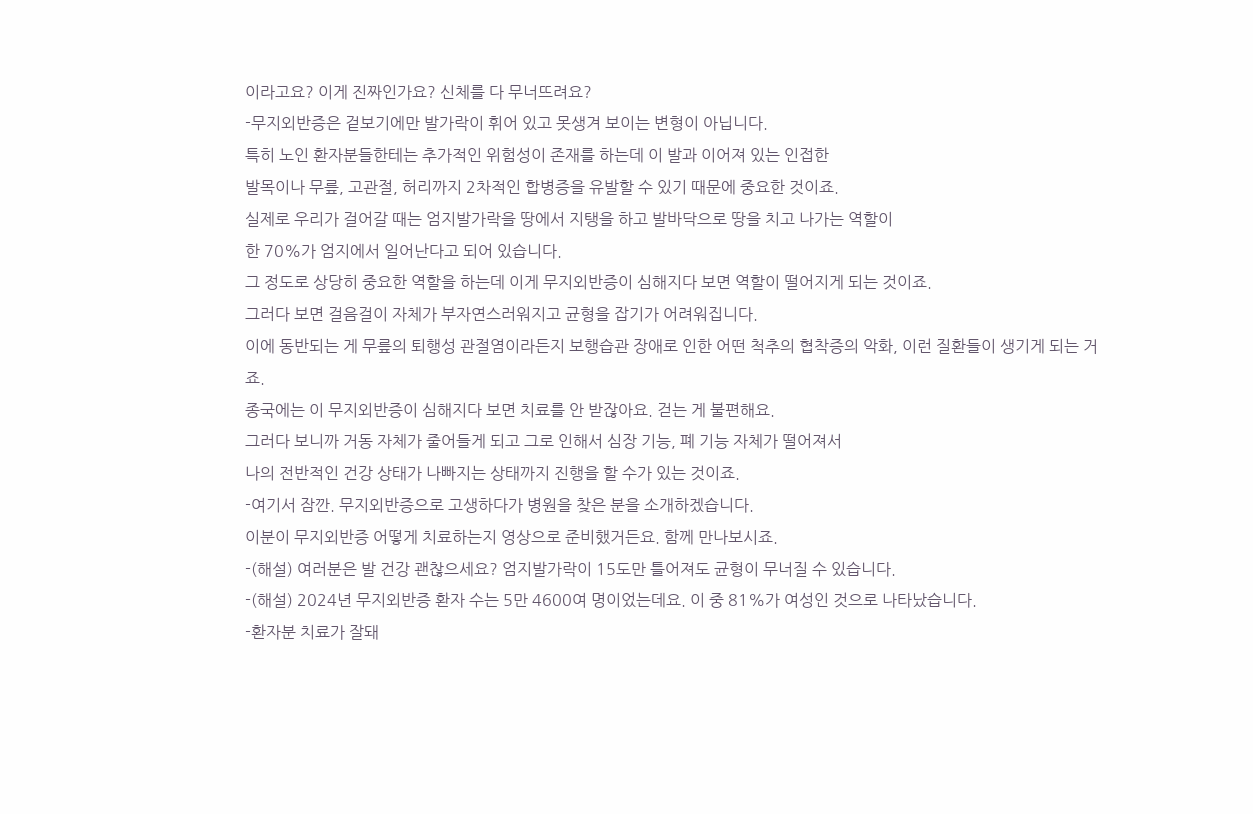이라고요? 이게 진짜인가요? 신체를 다 무너뜨려요?
-무지외반증은 겉보기에만 발가락이 휘어 있고 못생겨 보이는 변형이 아닙니다.
특히 노인 환자분들한테는 추가적인 위험성이 존재를 하는데 이 발과 이어져 있는 인접한
발목이나 무릎, 고관절, 허리까지 2차적인 합병증을 유발할 수 있기 때문에 중요한 것이죠.
실제로 우리가 걸어갈 때는 엄지발가락을 땅에서 지탱을 하고 발바닥으로 땅을 치고 나가는 역할이
한 70%가 엄지에서 일어난다고 되어 있습니다.
그 정도로 상당히 중요한 역할을 하는데 이게 무지외반증이 심해지다 보면 역할이 떨어지게 되는 것이죠.
그러다 보면 걸음걸이 자체가 부자연스러워지고 균형을 잡기가 어려워집니다.
이에 동반되는 게 무릎의 퇴행성 관절염이라든지 보행습관 장애로 인한 어떤 척추의 협착증의 악화, 이런 질환들이 생기게 되는 거죠.
종국에는 이 무지외반증이 심해지다 보면 치료를 안 받잖아요. 걷는 게 불편해요.
그러다 보니까 거동 자체가 줄어들게 되고 그로 인해서 심장 기능, 폐 기능 자체가 떨어져서
나의 전반적인 건강 상태가 나빠지는 상태까지 진행을 할 수가 있는 것이죠.
-여기서 잠깐. 무지외반증으로 고생하다가 병원을 찾은 분을 소개하겠습니다.
이분이 무지외반증 어떻게 치료하는지 영상으로 준비했거든요. 함께 만나보시죠.
-(해설) 여러분은 발 건강 괜찮으세요? 엄지발가락이 15도만 틀어져도 균형이 무너질 수 있습니다.
-(해설) 2024년 무지외반증 환자 수는 5만 4600여 명이었는데요. 이 중 81%가 여성인 것으로 나타났습니다.
-환자분 치료가 잘돼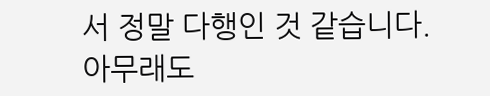서 정말 다행인 것 같습니다. 아무래도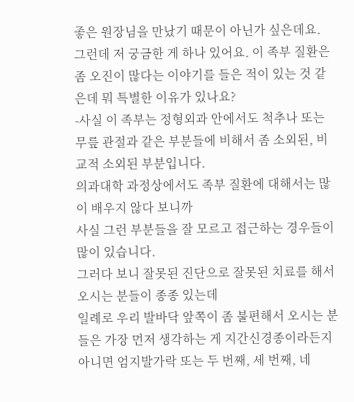좋은 원장님을 만났기 때문이 아닌가 싶은데요.
그런데 저 궁금한 게 하나 있어요. 이 족부 질환은 좀 오진이 많다는 이야기를 들은 적이 있는 것 같은데 뭐 특별한 이유가 있나요?
-사실 이 족부는 정형외과 안에서도 척추나 또는 무릎 관절과 같은 부분들에 비해서 좀 소외된, 비교적 소외된 부분입니다.
의과대학 과정상에서도 족부 질환에 대해서는 많이 배우지 않다 보니까
사실 그런 부분들을 잘 모르고 접근하는 경우들이 많이 있습니다.
그러다 보니 잘못된 진단으로 잘못된 치료를 해서 오시는 분들이 종종 있는데
일례로 우리 발바닥 앞쪽이 좀 불편해서 오시는 분들은 가장 먼저 생각하는 게 지간신경종이라든지
아니면 엄지발가락 또는 두 번째, 세 번째, 네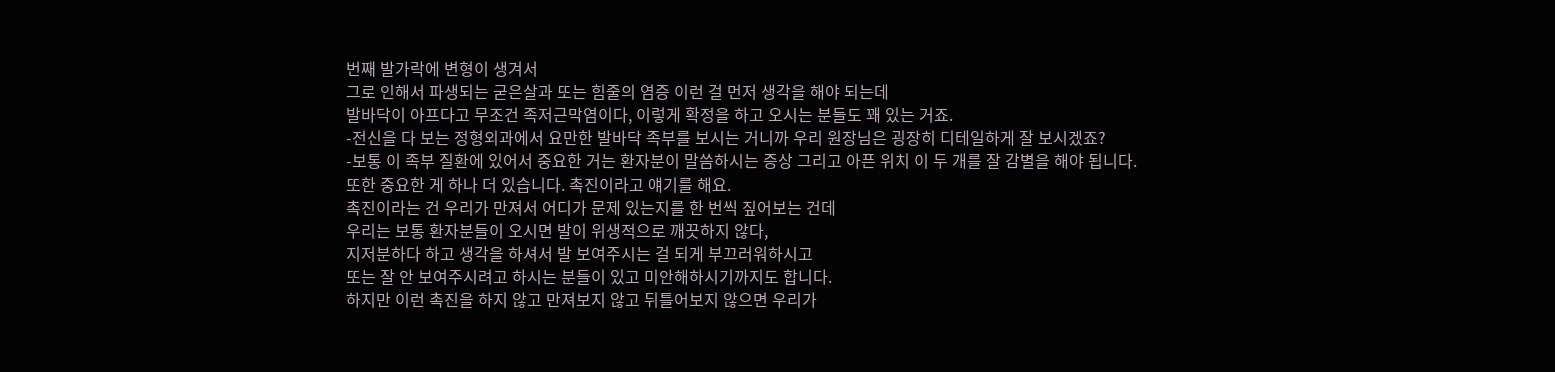번째 발가락에 변형이 생겨서
그로 인해서 파생되는 굳은살과 또는 힘줄의 염증 이런 걸 먼저 생각을 해야 되는데
발바닥이 아프다고 무조건 족저근막염이다, 이렇게 확정을 하고 오시는 분들도 꽤 있는 거죠.
-전신을 다 보는 정형외과에서 요만한 발바닥 족부를 보시는 거니까 우리 원장님은 굉장히 디테일하게 잘 보시겠죠?
-보통 이 족부 질환에 있어서 중요한 거는 환자분이 말씀하시는 증상 그리고 아픈 위치 이 두 개를 잘 감별을 해야 됩니다.
또한 중요한 게 하나 더 있습니다. 촉진이라고 얘기를 해요.
촉진이라는 건 우리가 만져서 어디가 문제 있는지를 한 번씩 짚어보는 건데
우리는 보통 환자분들이 오시면 발이 위생적으로 깨끗하지 않다,
지저분하다 하고 생각을 하셔서 발 보여주시는 걸 되게 부끄러워하시고
또는 잘 안 보여주시려고 하시는 분들이 있고 미안해하시기까지도 합니다.
하지만 이런 촉진을 하지 않고 만져보지 않고 뒤틀어보지 않으면 우리가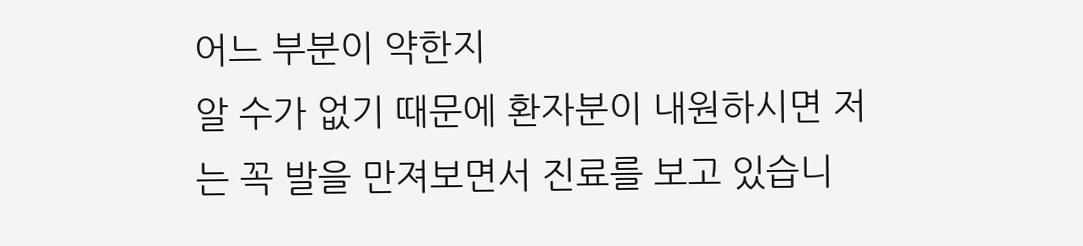어느 부분이 약한지
알 수가 없기 때문에 환자분이 내원하시면 저는 꼭 발을 만져보면서 진료를 보고 있습니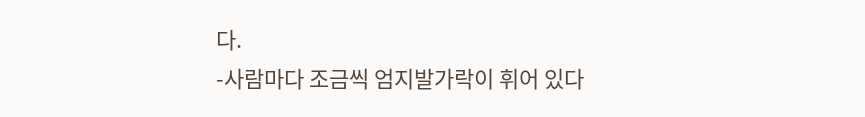다.
-사람마다 조금씩 엄지발가락이 휘어 있다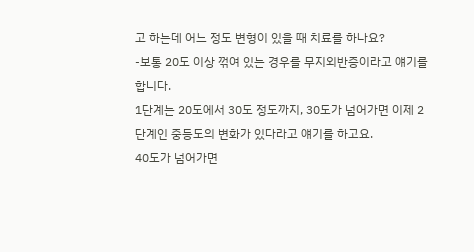고 하는데 어느 정도 변형이 있을 때 치료를 하나요?
-보통 20도 이상 꺾여 있는 경우를 무지외반증이라고 얘기를 합니다.
1단계는 20도에서 30도 정도까지, 30도가 넘어가면 이제 2단계인 중등도의 변화가 있다라고 얘기를 하고요.
40도가 넘어가면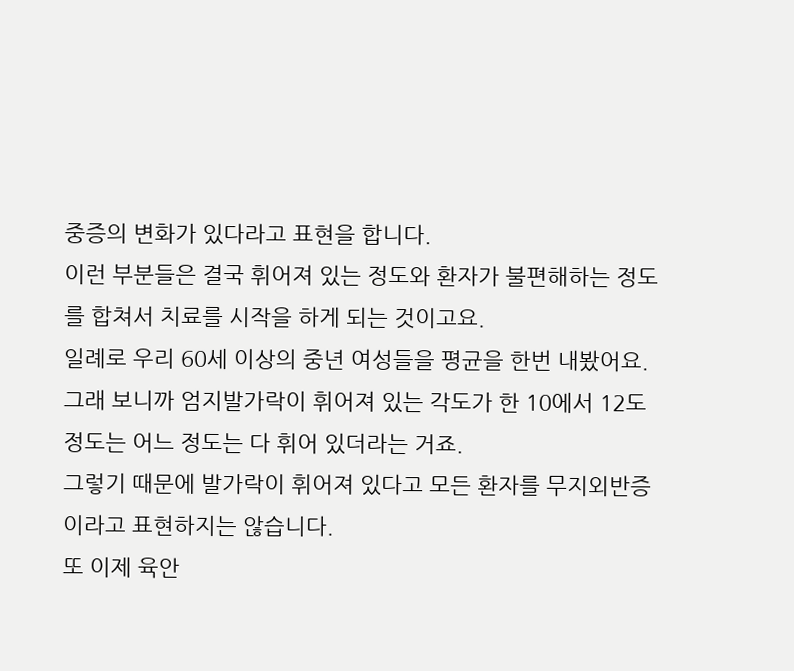중증의 변화가 있다라고 표현을 합니다.
이런 부분들은 결국 휘어져 있는 정도와 환자가 불편해하는 정도를 합쳐서 치료를 시작을 하게 되는 것이고요.
일례로 우리 60세 이상의 중년 여성들을 평균을 한번 내봤어요.
그래 보니까 엄지발가락이 휘어져 있는 각도가 한 10에서 12도 정도는 어느 정도는 다 휘어 있더라는 거죠.
그렇기 때문에 발가락이 휘어져 있다고 모든 환자를 무지외반증이라고 표현하지는 않습니다.
또 이제 육안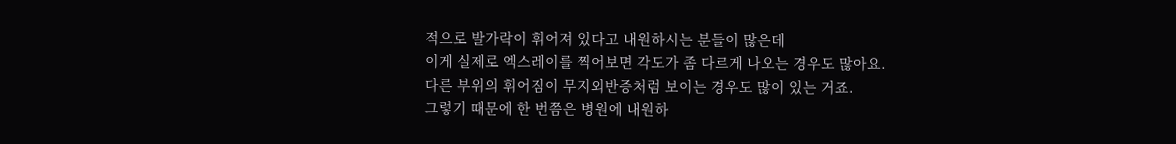적으로 발가락이 휘어져 있다고 내원하시는 분들이 많은데
이게 실제로 엑스레이를 찍어보면 각도가 좀 다르게 나오는 경우도 많아요.
다른 부위의 휘어짐이 무지외반증처럼 보이는 경우도 많이 있는 거죠.
그렇기 때문에 한 번쯤은 병원에 내원하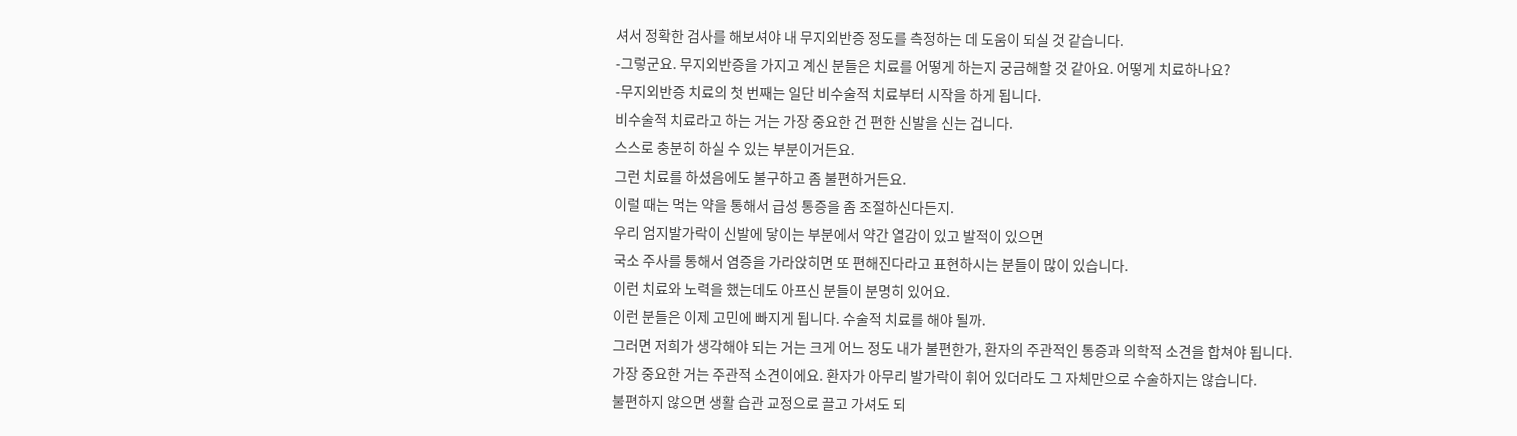셔서 정확한 검사를 해보셔야 내 무지외반증 정도를 측정하는 데 도움이 되실 것 같습니다.
-그렇군요. 무지외반증을 가지고 계신 분들은 치료를 어떻게 하는지 궁금해할 것 같아요. 어떻게 치료하나요?
-무지외반증 치료의 첫 번째는 일단 비수술적 치료부터 시작을 하게 됩니다.
비수술적 치료라고 하는 거는 가장 중요한 건 편한 신발을 신는 겁니다.
스스로 충분히 하실 수 있는 부분이거든요.
그런 치료를 하셨음에도 불구하고 좀 불편하거든요.
이럴 때는 먹는 약을 통해서 급성 통증을 좀 조절하신다든지.
우리 엄지발가락이 신발에 닿이는 부분에서 약간 열감이 있고 발적이 있으면
국소 주사를 통해서 염증을 가라앉히면 또 편해진다라고 표현하시는 분들이 많이 있습니다.
이런 치료와 노력을 했는데도 아프신 분들이 분명히 있어요.
이런 분들은 이제 고민에 빠지게 됩니다. 수술적 치료를 해야 될까.
그러면 저희가 생각해야 되는 거는 크게 어느 정도 내가 불편한가, 환자의 주관적인 통증과 의학적 소견을 합쳐야 됩니다.
가장 중요한 거는 주관적 소견이에요. 환자가 아무리 발가락이 휘어 있더라도 그 자체만으로 수술하지는 않습니다.
불편하지 않으면 생활 습관 교정으로 끌고 가셔도 되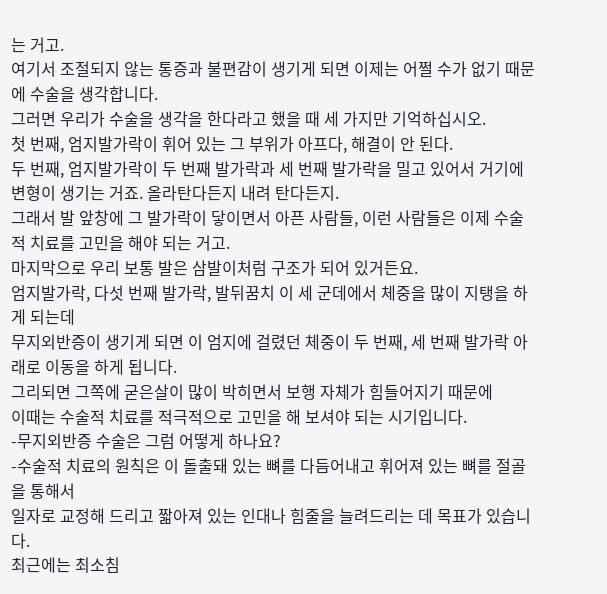는 거고.
여기서 조절되지 않는 통증과 불편감이 생기게 되면 이제는 어쩔 수가 없기 때문에 수술을 생각합니다.
그러면 우리가 수술을 생각을 한다라고 했을 때 세 가지만 기억하십시오.
첫 번째, 엄지발가락이 휘어 있는 그 부위가 아프다, 해결이 안 된다.
두 번째, 엄지발가락이 두 번째 발가락과 세 번째 발가락을 밀고 있어서 거기에 변형이 생기는 거죠. 올라탄다든지 내려 탄다든지.
그래서 발 앞창에 그 발가락이 닿이면서 아픈 사람들, 이런 사람들은 이제 수술적 치료를 고민을 해야 되는 거고.
마지막으로 우리 보통 발은 삼발이처럼 구조가 되어 있거든요.
엄지발가락, 다섯 번째 발가락, 발뒤꿈치 이 세 군데에서 체중을 많이 지탱을 하게 되는데
무지외반증이 생기게 되면 이 엄지에 걸렸던 체중이 두 번째, 세 번째 발가락 아래로 이동을 하게 됩니다.
그리되면 그쪽에 굳은살이 많이 박히면서 보행 자체가 힘들어지기 때문에
이때는 수술적 치료를 적극적으로 고민을 해 보셔야 되는 시기입니다.
-무지외반증 수술은 그럼 어떻게 하나요?
-수술적 치료의 원칙은 이 돌출돼 있는 뼈를 다듬어내고 휘어져 있는 뼈를 절골을 통해서
일자로 교정해 드리고 짧아져 있는 인대나 힘줄을 늘려드리는 데 목표가 있습니다.
최근에는 최소침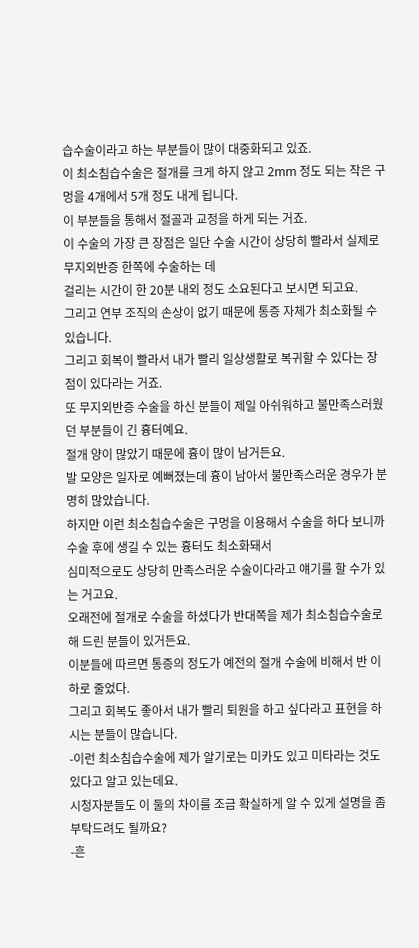습수술이라고 하는 부분들이 많이 대중화되고 있죠.
이 최소침습수술은 절개를 크게 하지 않고 2mm 정도 되는 작은 구멍을 4개에서 5개 정도 내게 됩니다.
이 부분들을 통해서 절골과 교정을 하게 되는 거죠.
이 수술의 가장 큰 장점은 일단 수술 시간이 상당히 빨라서 실제로 무지외반증 한쪽에 수술하는 데
걸리는 시간이 한 20분 내외 정도 소요된다고 보시면 되고요.
그리고 연부 조직의 손상이 없기 때문에 통증 자체가 최소화될 수 있습니다.
그리고 회복이 빨라서 내가 빨리 일상생활로 복귀할 수 있다는 장점이 있다라는 거죠.
또 무지외반증 수술을 하신 분들이 제일 아쉬워하고 불만족스러웠던 부분들이 긴 흉터예요.
절개 양이 많았기 때문에 흉이 많이 남거든요.
발 모양은 일자로 예뻐졌는데 흉이 남아서 불만족스러운 경우가 분명히 많았습니다.
하지만 이런 최소침습수술은 구멍을 이용해서 수술을 하다 보니까 수술 후에 생길 수 있는 흉터도 최소화돼서
심미적으로도 상당히 만족스러운 수술이다라고 얘기를 할 수가 있는 거고요.
오래전에 절개로 수술을 하셨다가 반대쪽을 제가 최소침습수술로 해 드린 분들이 있거든요.
이분들에 따르면 통증의 정도가 예전의 절개 수술에 비해서 반 이하로 줄었다.
그리고 회복도 좋아서 내가 빨리 퇴원을 하고 싶다라고 표현을 하시는 분들이 많습니다.
-이런 최소침습수술에 제가 알기로는 미카도 있고 미타라는 것도 있다고 알고 있는데요.
시청자분들도 이 둘의 차이를 조금 확실하게 알 수 있게 설명을 좀 부탁드려도 될까요?
-흔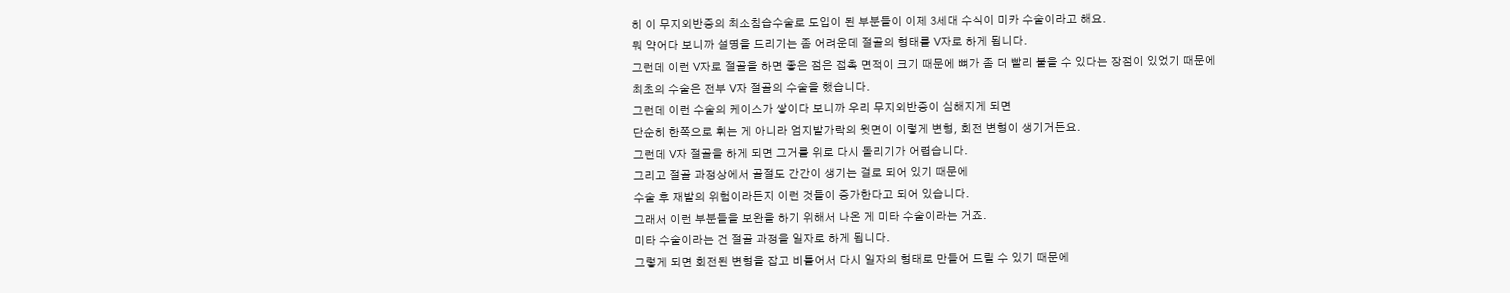히 이 무지외반증의 최소침습수술로 도입이 된 부분들이 이제 3세대 수식이 미카 수술이라고 해요.
뭐 약어다 보니까 설명을 드리기는 좀 어려운데 절골의 형태를 V자로 하게 됩니다.
그런데 이런 V자로 절골을 하면 좋은 점은 접촉 면적이 크기 때문에 뼈가 좀 더 빨리 붙을 수 있다는 장점이 있었기 때문에
최초의 수술은 전부 V자 절골의 수술을 했습니다.
그런데 이런 수술의 케이스가 쌓이다 보니까 우리 무지외반증이 심해지게 되면
단순히 한쪽으로 휘는 게 아니라 엄지발가락의 윗면이 이렇게 변형, 회전 변형이 생기거든요.
그런데 V자 절골을 하게 되면 그거를 위로 다시 돌리기가 어렵습니다.
그리고 절골 과정상에서 골절도 간간이 생기는 걸로 되어 있기 때문에
수술 후 재발의 위험이라든지 이런 것들이 증가한다고 되어 있습니다.
그래서 이런 부분들을 보완을 하기 위해서 나온 게 미타 수술이라는 거죠.
미타 수술이라는 건 절골 과정을 일자로 하게 됩니다.
그렇게 되면 회전된 변형을 잡고 비틀어서 다시 일자의 형태로 만들어 드릴 수 있기 때문에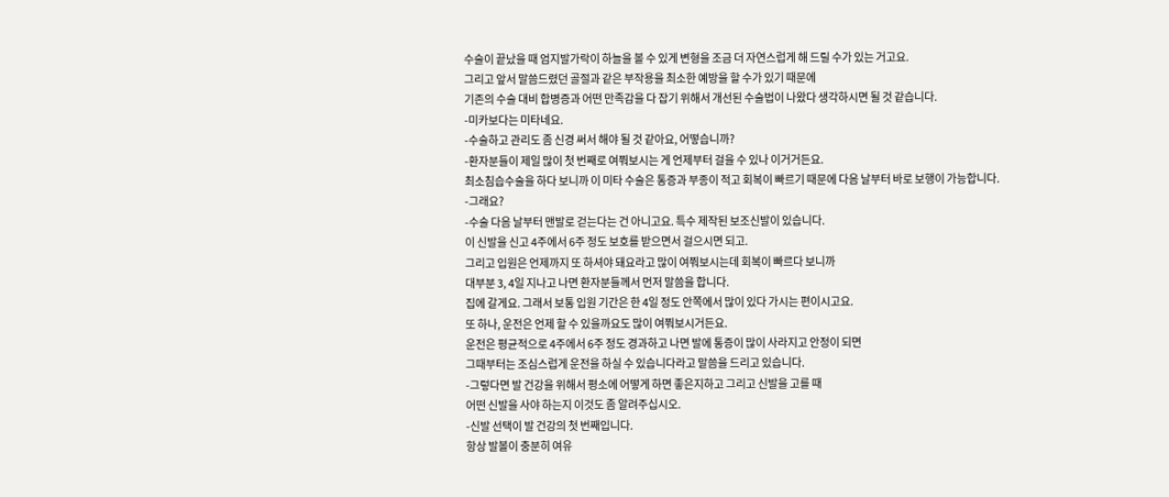수술이 끝났을 때 엄지발가락이 하늘을 볼 수 있게 변형을 조금 더 자연스럽게 해 드릴 수가 있는 거고요.
그리고 앞서 말씀드렸던 골절과 같은 부작용을 최소한 예방을 할 수가 있기 때문에
기존의 수술 대비 합병증과 어떤 만족감을 다 잡기 위해서 개선된 수술법이 나왔다 생각하시면 될 것 같습니다.
-미카보다는 미타네요.
-수술하고 관리도 좀 신경 써서 해야 될 것 같아요, 어떻습니까?
-환자분들이 제일 많이 첫 번째로 여쭤보시는 게 언제부터 걸을 수 있나 이거거든요.
최소침습수술을 하다 보니까 이 미타 수술은 통증과 부종이 적고 회복이 빠르기 때문에 다음 날부터 바로 보행이 가능합니다.
-그래요?
-수술 다음 날부터 맨발로 걷는다는 건 아니고요. 특수 제작된 보조신발이 있습니다.
이 신발을 신고 4주에서 6주 정도 보호를 받으면서 걸으시면 되고.
그리고 입원은 언제까지 또 하셔야 돼요라고 많이 여쭤보시는데 회복이 빠르다 보니까
대부분 3, 4일 지나고 나면 환자분들께서 먼저 말씀을 합니다.
집에 갈게요. 그래서 보통 입원 기간은 한 4일 정도 안쪽에서 많이 있다 가시는 편이시고요.
또 하나, 운전은 언제 할 수 있을까요도 많이 여쭤보시거든요.
운전은 평균적으로 4주에서 6주 정도 경과하고 나면 발에 통증이 많이 사라지고 안정이 되면
그때부터는 조심스럽게 운전을 하실 수 있습니다라고 말씀을 드리고 있습니다.
-그렇다면 발 건강을 위해서 평소에 어떻게 하면 좋은지하고 그리고 신발을 고를 때
어떤 신발을 사야 하는지 이것도 좀 알려주십시오.
-신발 선택이 발 건강의 첫 번째입니다.
항상 발볼이 충분히 여유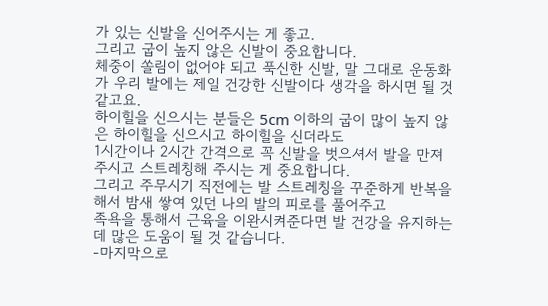가 있는 신발을 신어주시는 게 좋고.
그리고 굽이 높지 않은 신발이 중요합니다.
체중이 쏠림이 없어야 되고 푹신한 신발, 말 그대로 운동화가 우리 발에는 제일 건강한 신발이다 생각을 하시면 될 것 같고요.
하이힐을 신으시는 분들은 5cm 이하의 굽이 많이 높지 않은 하이힐을 신으시고 하이힐을 신더라도
1시간이나 2시간 간격으로 꼭 신발을 벗으셔서 발을 만져주시고 스트레칭해 주시는 게 중요합니다.
그리고 주무시기 직전에는 발 스트레칭을 꾸준하게 반복을 해서 밤새 쌓여 있던 나의 발의 피로를 풀어주고
족욕을 통해서 근육을 이완시켜준다면 발 건강을 유지하는 데 많은 도움이 될 것 같습니다.
-마지막으로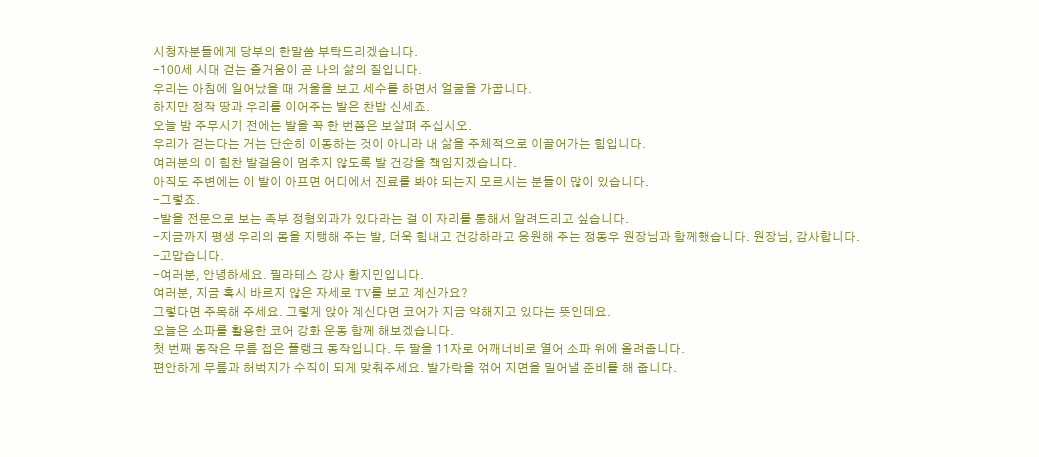시청자분들에게 당부의 한말씀 부탁드리겠습니다.
-100세 시대 걷는 즐거움이 곧 나의 삶의 질입니다.
우리는 아침에 일어났을 때 거울을 보고 세수를 하면서 얼굴을 가꿉니다.
하지만 정작 땅과 우리를 이어주는 발은 찬밥 신세죠.
오늘 밤 주무시기 전에는 발을 꼭 한 번쯤은 보살펴 주십시오.
우리가 걷는다는 거는 단순히 이동하는 것이 아니라 내 삶을 주체적으로 이끌어가는 힘입니다.
여러분의 이 힘찬 발걸음이 멈추지 않도록 발 건강을 책임지겠습니다.
아직도 주변에는 이 발이 아프면 어디에서 진료를 봐야 되는지 모르시는 분들이 많이 있습니다.
-그렇죠.
-발을 전문으로 보는 족부 정형외과가 있다라는 걸 이 자리를 통해서 알려드리고 싶습니다.
-지금까지 평생 우리의 몸을 지탱해 주는 발, 더욱 힘내고 건강하라고 응원해 주는 정동우 원장님과 함께했습니다. 원장님, 감사합니다.
-고맙습니다.
-여러분, 안녕하세요. 필라테스 강사 황지민입니다.
여러분, 지금 혹시 바르지 않은 자세로 TV를 보고 계신가요?
그렇다면 주목해 주세요. 그렇게 앉아 계신다면 코어가 지금 약해지고 있다는 뜻인데요.
오늘은 소파를 활용한 코어 강화 운동 함께 해보겠습니다.
첫 번째 동작은 무릎 접은 플랭크 동작입니다. 두 팔을 11자로 어깨너비로 열어 소파 위에 올려줍니다.
편안하게 무릎과 허벅지가 수직이 되게 맞춰주세요. 발가락을 꺾어 지면을 밀어낼 준비를 해 줍니다.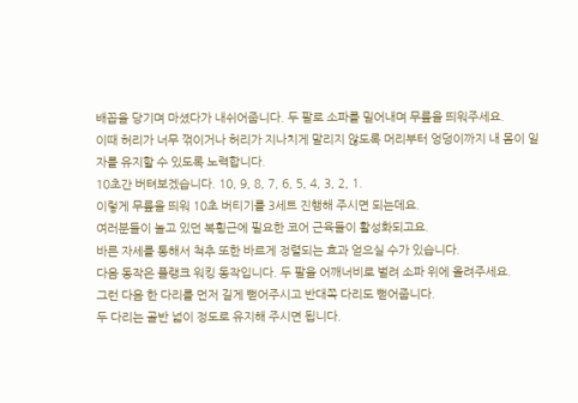배꼽을 당기며 마셨다가 내쉬어줍니다. 두 팔로 소파를 밀어내며 무릎을 띄워주세요.
이때 허리가 너무 꺾이거나 허리가 지나치게 말리지 않도록 머리부터 엉덩이까지 내 몸이 일자를 유지할 수 있도록 노력합니다.
10초간 버텨보겠습니다. 10, 9, 8, 7, 6, 5, 4, 3, 2, 1.
이렇게 무릎을 띄워 10초 버티기를 3세트 진행해 주시면 되는데요.
여러분들이 놀고 있던 복횡근에 필요한 코어 근육들이 활성화되고요.
바른 자세를 통해서 척추 또한 바르게 정렬되는 효과 얻으실 수가 있습니다.
다음 동작은 플랭크 워킹 동작입니다. 두 팔을 어깨너비로 벌려 소파 위에 올려주세요.
그런 다음 한 다리를 먼저 길게 뻗어주시고 반대쪽 다리도 뻗어줍니다.
두 다리는 골반 넓이 정도로 유지해 주시면 됩니다.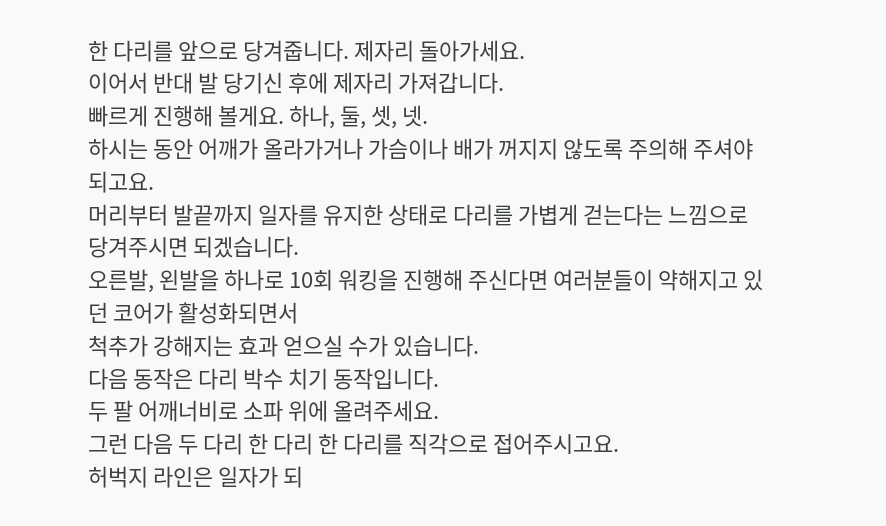한 다리를 앞으로 당겨줍니다. 제자리 돌아가세요.
이어서 반대 발 당기신 후에 제자리 가져갑니다.
빠르게 진행해 볼게요. 하나, 둘, 셋, 넷.
하시는 동안 어깨가 올라가거나 가슴이나 배가 꺼지지 않도록 주의해 주셔야 되고요.
머리부터 발끝까지 일자를 유지한 상태로 다리를 가볍게 걷는다는 느낌으로 당겨주시면 되겠습니다.
오른발, 왼발을 하나로 10회 워킹을 진행해 주신다면 여러분들이 약해지고 있던 코어가 활성화되면서
척추가 강해지는 효과 얻으실 수가 있습니다.
다음 동작은 다리 박수 치기 동작입니다.
두 팔 어깨너비로 소파 위에 올려주세요.
그런 다음 두 다리 한 다리 한 다리를 직각으로 접어주시고요.
허벅지 라인은 일자가 되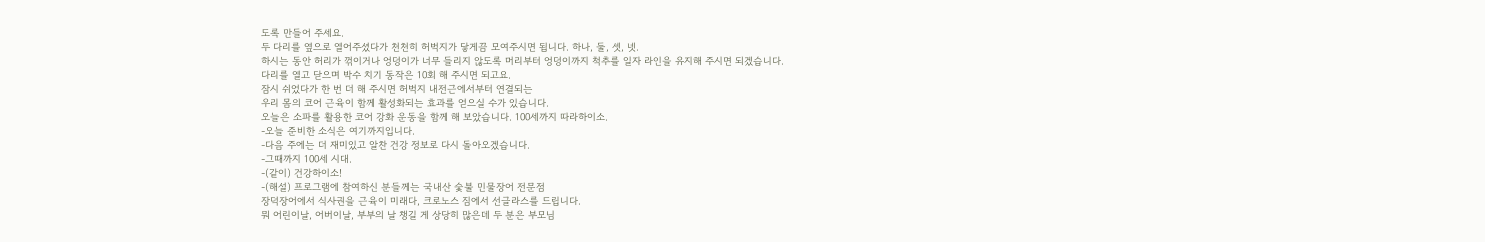도록 만들어 주세요.
두 다리를 옆으로 열어주셨다가 천천히 허벅지가 닿게끔 모여주시면 됩니다. 하나, 둘, 셋, 넷.
하시는 동안 허리가 꺾이거나 엉덩이가 너무 들리지 않도록 머리부터 엉덩이까지 척추를 일자 라인을 유지해 주시면 되겠습니다.
다리를 열고 닫으며 박수 치기 동작은 10회 해 주시면 되고요.
잠시 쉬었다가 한 번 더 해 주시면 허벅지 내전근에서부터 연결되는
우리 몸의 코어 근육이 함께 활성화되는 효과를 얻으실 수가 있습니다.
오늘은 소파를 활용한 코어 강화 운동을 함께 해 보았습니다. 100세까지 따라하이소.
-오늘 준비한 소식은 여기까지입니다.
-다음 주에는 더 재미있고 알찬 건강 정보로 다시 돌아오겠습니다.
-그때까지 100세 시대.
-(같이) 건강하이소!
-(해설) 프로그램에 참여하신 분들께는 국내산 숯불 민물장어 전문점
장덕장어에서 식사권을 근육이 미래다, 크로노스 짐에서 선글라스를 드립니다.
뭐 어린이날, 어버이날, 부부의 날 챙길 게 상당히 많은데 두 분은 부모님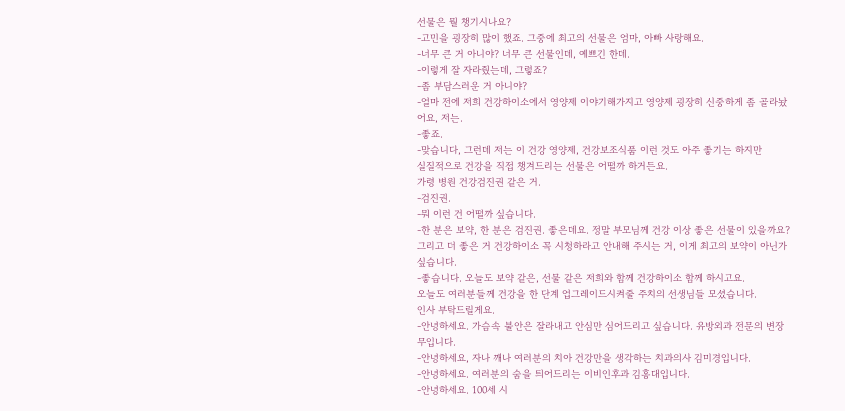선물은 뭘 챙기시나요?
-고민을 굉장히 많이 했죠. 그중에 최고의 선물은 엄마, 아빠 사랑해요.
-너무 큰 거 아니야? 너무 큰 선물인데, 예쁘긴 한데.
-이렇게 잘 자라줬는데, 그렇죠?
-좀 부담스러운 거 아니야?
-얼마 전에 저희 건강하이소에서 영양제 이야기해가지고 영양제 굉장히 신중하게 좀 골라놨어요, 저는.
-좋죠.
-맞습니다, 그런데 저는 이 건강 영양제, 건강보조식품 이런 것도 아주 좋기는 하지만
실질적으로 건강을 직접 챙겨드리는 선물은 어떨까 하거든요.
가령 병원 건강검진권 같은 거.
-검진권.
-뭐 이런 건 어떨까 싶습니다.
-한 분은 보약, 한 분은 검진권. 좋은데요. 정말 부모님께 건강 이상 좋은 선물이 있을까요?
그리고 더 좋은 거 건강하이소 꼭 시청하라고 안내해 주시는 거, 이게 최고의 보약이 아닌가 싶습니다.
-좋습니다. 오늘도 보약 같은, 선물 같은 저희와 함께 건강하이소 함께 하시고요.
오늘도 여러분들께 건강을 한 단계 업그레이드시켜줄 주치의 선생님들 모셨습니다.
인사 부탁드릴게요.
-안녕하세요. 가슴속 불안은 잘라내고 안심만 심어드리고 싶습니다. 유방외과 전문의 변장무입니다.
-안녕하세요, 자나 깨나 여러분의 치아 건강만을 생각하는 치과의사 김미경입니다.
-안녕하세요. 여러분의 숨을 틔어드리는 이비인후과 김홍대입니다.
-안녕하세요. 100세 시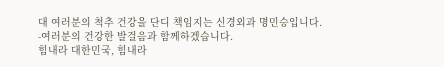대 여러분의 척추 건강을 단디 책임지는 신경외과 명민승입니다.
-여러분의 건강한 발걸음과 함께하겠습니다.
힘내라 대한민국, 힘내라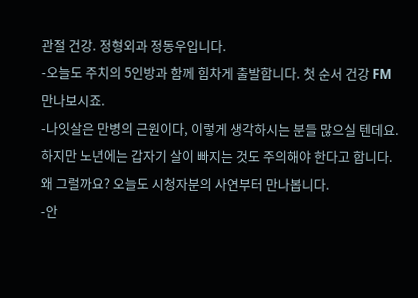관절 건강. 정형외과 정동우입니다.
-오늘도 주치의 5인방과 함께 힘차게 출발합니다. 첫 순서 건강 FM 만나보시죠.
-나잇살은 만병의 근원이다, 이렇게 생각하시는 분들 많으실 텐데요.
하지만 노년에는 갑자기 살이 빠지는 것도 주의해야 한다고 합니다.
왜 그럴까요? 오늘도 시청자분의 사연부터 만나봅니다.
-안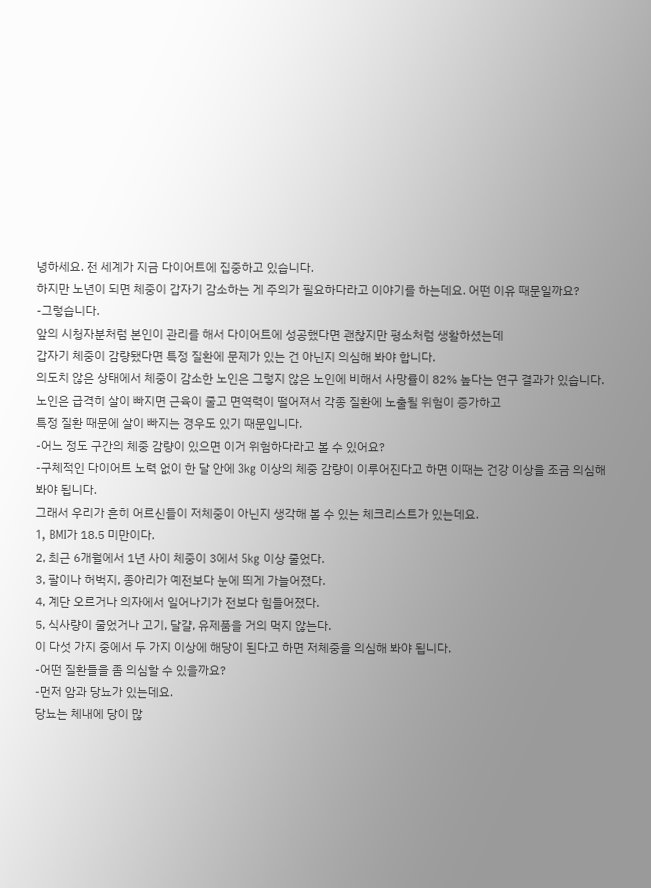녕하세요. 전 세계가 지금 다이어트에 집중하고 있습니다.
하지만 노년이 되면 체중이 갑자기 감소하는 게 주의가 필요하다라고 이야기를 하는데요. 어떤 이유 때문일까요?
-그렇습니다.
앞의 시청자분처럼 본인이 관리를 해서 다이어트에 성공했다면 괜찮지만 평소처럼 생활하셨는데
갑자기 체중이 감량됐다면 특정 질환에 문제가 있는 건 아닌지 의심해 봐야 합니다.
의도치 않은 상태에서 체중이 감소한 노인은 그렇지 않은 노인에 비해서 사망률이 82% 높다는 연구 결과가 있습니다.
노인은 급격히 살이 빠지면 근육이 줄고 면역력이 떨어져서 각종 질환에 노출될 위험이 증가하고
특정 질환 때문에 살이 빠지는 경우도 있기 때문입니다.
-어느 정도 구간의 체중 감량이 있으면 이거 위험하다라고 볼 수 있어요?
-구체적인 다이어트 노력 없이 한 달 안에 3kg 이상의 체중 감량이 이루어진다고 하면 이때는 건강 이상을 조금 의심해 봐야 됩니다.
그래서 우리가 흔히 어르신들이 저체중이 아닌지 생각해 볼 수 있는 체크리스트가 있는데요.
1, BMI가 18.5 미만이다.
2, 최근 6개월에서 1년 사이 체중이 3에서 5kg 이상 줄었다.
3, 팔이나 허벅지, 종아리가 예전보다 눈에 띄게 가늘어졌다.
4, 계단 오르거나 의자에서 일어나기가 전보다 힘들어졌다.
5, 식사량이 줄었거나 고기, 달걀, 유제품을 거의 먹지 않는다.
이 다섯 가지 중에서 두 가지 이상에 해당이 된다고 하면 저체중을 의심해 봐야 됩니다.
-어떤 질환들을 좀 의심할 수 있을까요?
-먼저 암과 당뇨가 있는데요.
당뇨는 체내에 당이 많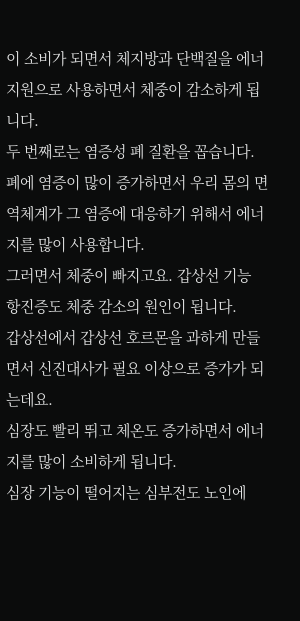이 소비가 되면서 체지방과 단백질을 에너지원으로 사용하면서 체중이 감소하게 됩니다.
두 번째로는 염증성 폐 질환을 꼽습니다.
폐에 염증이 많이 증가하면서 우리 몸의 면역체계가 그 염증에 대응하기 위해서 에너지를 많이 사용합니다.
그러면서 체중이 빠지고요. 갑상선 기능 항진증도 체중 감소의 원인이 됩니다.
갑상선에서 갑상선 호르몬을 과하게 만들면서 신진대사가 필요 이상으로 증가가 되는데요.
심장도 빨리 뛰고 체온도 증가하면서 에너지를 많이 소비하게 됩니다.
심장 기능이 떨어지는 심부전도 노인에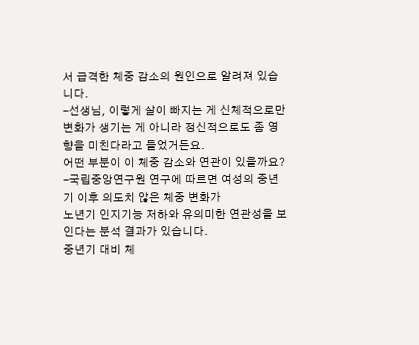서 급격한 체중 감소의 원인으로 알려져 있습니다.
-선생님, 이렇게 살이 빠지는 게 신체적으로만 변화가 생기는 게 아니라 정신적으로도 좀 영향을 미친다라고 들었거든요.
어떤 부분이 이 체중 감소와 연관이 있을까요?
-국립중앙연구원 연구에 따르면 여성의 중년기 이후 의도치 않은 체중 변화가
노년기 인지기능 저하와 유의미한 연관성을 보인다는 분석 결과가 있습니다.
중년기 대비 체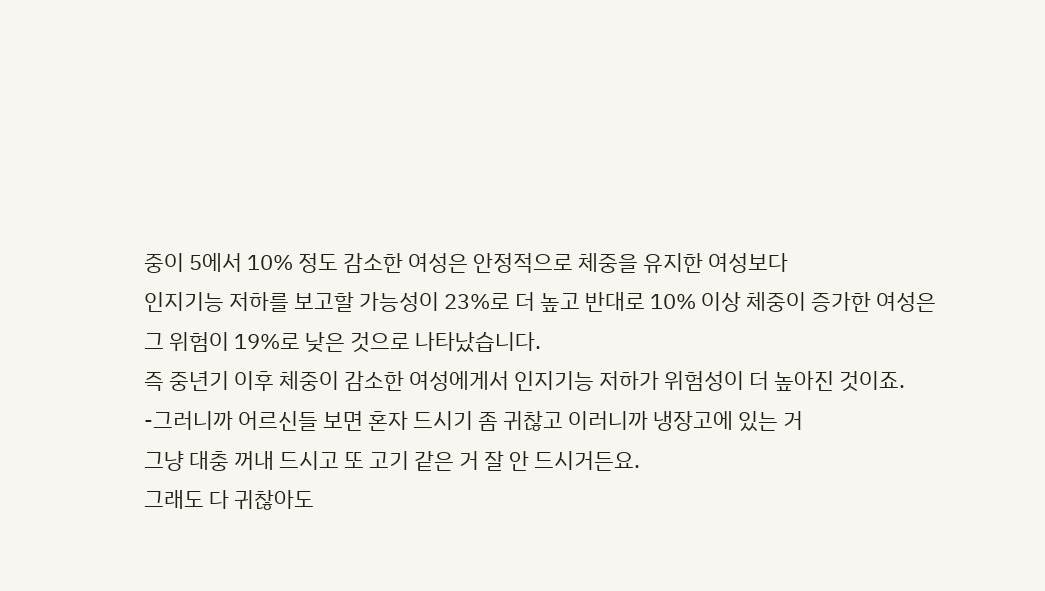중이 5에서 10% 정도 감소한 여성은 안정적으로 체중을 유지한 여성보다
인지기능 저하를 보고할 가능성이 23%로 더 높고 반대로 10% 이상 체중이 증가한 여성은
그 위험이 19%로 낮은 것으로 나타났습니다.
즉 중년기 이후 체중이 감소한 여성에게서 인지기능 저하가 위험성이 더 높아진 것이죠.
-그러니까 어르신들 보면 혼자 드시기 좀 귀찮고 이러니까 냉장고에 있는 거
그냥 대충 꺼내 드시고 또 고기 같은 거 잘 안 드시거든요.
그래도 다 귀찮아도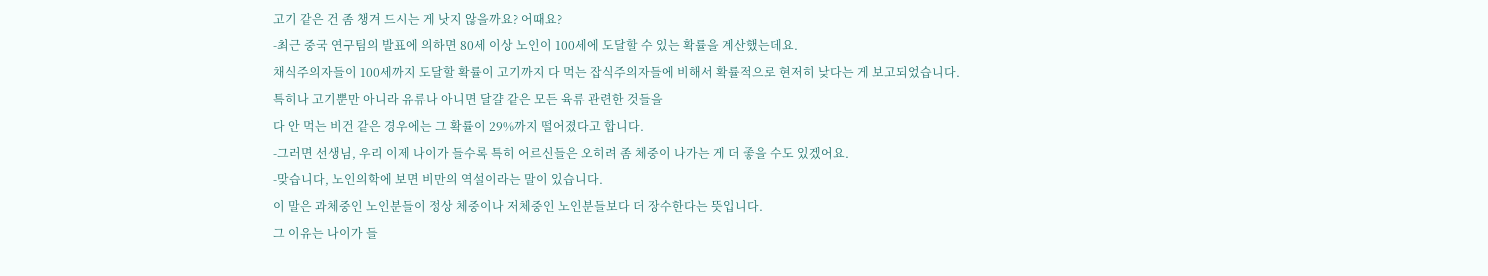고기 같은 건 좀 챙겨 드시는 게 낫지 않을까요? 어때요?
-최근 중국 연구팀의 발표에 의하면 80세 이상 노인이 100세에 도달할 수 있는 확률을 계산했는데요.
채식주의자들이 100세까지 도달할 확률이 고기까지 다 먹는 잡식주의자들에 비해서 확률적으로 현저히 낮다는 게 보고되었습니다.
특히나 고기뿐만 아니라 유류나 아니면 달걀 같은 모든 육류 관련한 것들을
다 안 먹는 비건 같은 경우에는 그 확률이 29%까지 떨어졌다고 합니다.
-그러면 선생님, 우리 이제 나이가 들수록 특히 어르신들은 오히려 좀 체중이 나가는 게 더 좋을 수도 있겠어요.
-맞습니다, 노인의학에 보면 비만의 역설이라는 말이 있습니다.
이 말은 과체중인 노인분들이 정상 체중이나 저체중인 노인분들보다 더 장수한다는 뜻입니다.
그 이유는 나이가 들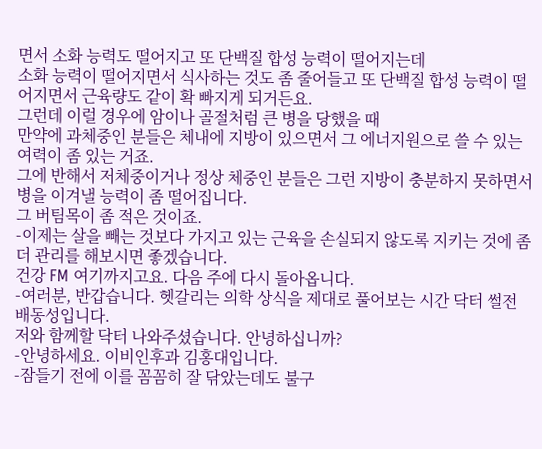면서 소화 능력도 떨어지고 또 단백질 합성 능력이 떨어지는데
소화 능력이 떨어지면서 식사하는 것도 좀 줄어들고 또 단백질 합성 능력이 떨어지면서 근육량도 같이 확 빠지게 되거든요.
그런데 이럴 경우에 암이나 골절처럼 큰 병을 당했을 때
만약에 과체중인 분들은 체내에 지방이 있으면서 그 에너지원으로 쓸 수 있는 여력이 좀 있는 거죠.
그에 반해서 저체중이거나 정상 체중인 분들은 그런 지방이 충분하지 못하면서 병을 이겨낼 능력이 좀 떨어집니다.
그 버팀목이 좀 적은 것이죠.
-이제는 살을 빼는 것보다 가지고 있는 근육을 손실되지 않도록 지키는 것에 좀 더 관리를 해보시면 좋겠습니다.
건강 FM 여기까지고요. 다음 주에 다시 돌아옵니다.
-여러분, 반갑습니다. 헷갈리는 의학 상식을 제대로 풀어보는 시간 닥터 썰전 배동성입니다.
저와 함께할 닥터 나와주셨습니다. 안녕하십니까?
-안녕하세요. 이비인후과 김홍대입니다.
-잠들기 전에 이를 꼼꼼히 잘 닦았는데도 불구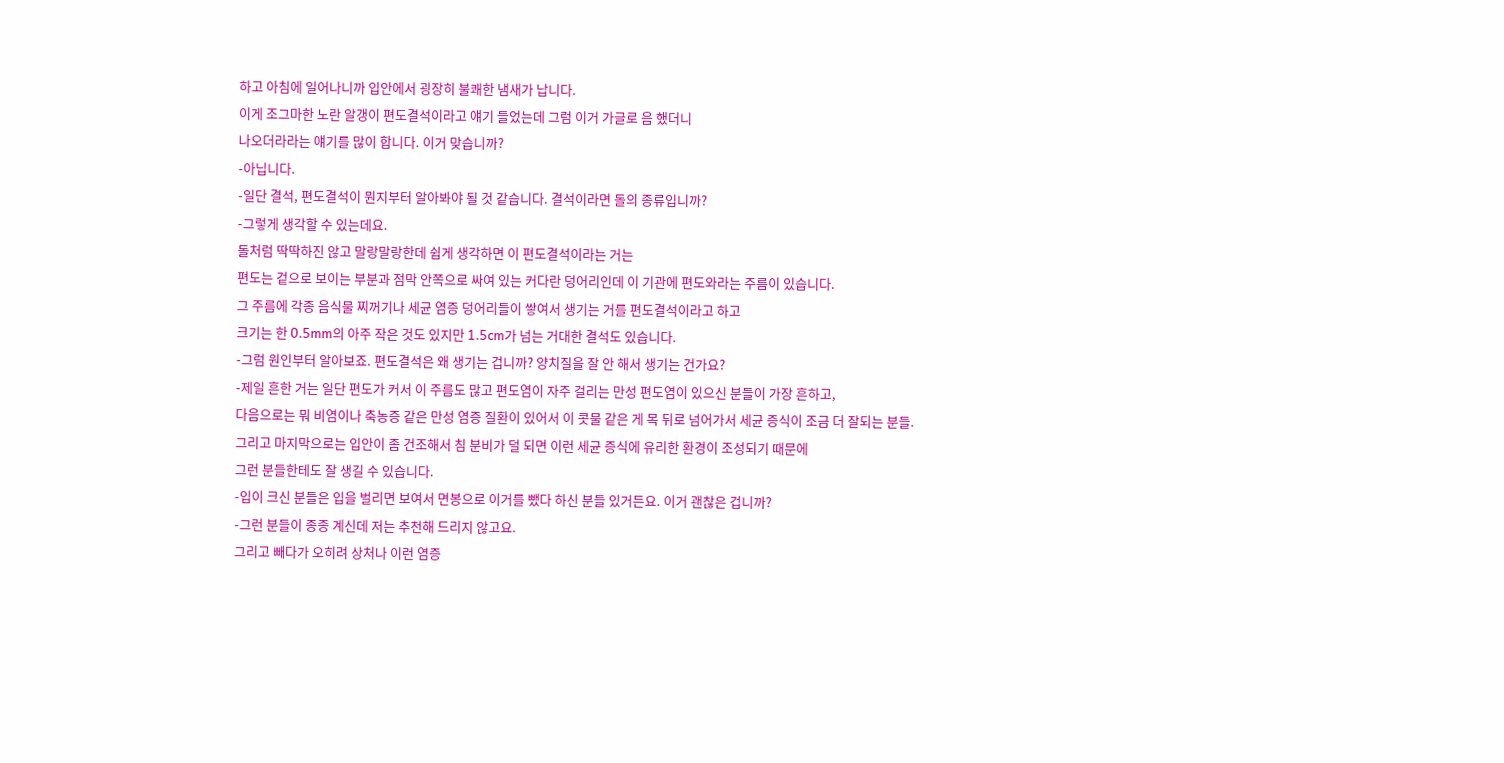하고 아침에 일어나니까 입안에서 굉장히 불쾌한 냄새가 납니다.
이게 조그마한 노란 알갱이 편도결석이라고 얘기 들었는데 그럼 이거 가글로 음 했더니
나오더라라는 얘기를 많이 합니다. 이거 맞습니까?
-아닙니다.
-일단 결석, 편도결석이 뭔지부터 알아봐야 될 것 같습니다. 결석이라면 돌의 종류입니까?
-그렇게 생각할 수 있는데요.
돌처럼 딱딱하진 않고 말랑말랑한데 쉽게 생각하면 이 편도결석이라는 거는
편도는 겉으로 보이는 부분과 점막 안쪽으로 싸여 있는 커다란 덩어리인데 이 기관에 편도와라는 주름이 있습니다.
그 주름에 각종 음식물 찌꺼기나 세균 염증 덩어리들이 쌓여서 생기는 거를 편도결석이라고 하고
크기는 한 0.5mm의 아주 작은 것도 있지만 1.5cm가 넘는 거대한 결석도 있습니다.
-그럼 원인부터 알아보죠. 편도결석은 왜 생기는 겁니까? 양치질을 잘 안 해서 생기는 건가요?
-제일 흔한 거는 일단 편도가 커서 이 주름도 많고 편도염이 자주 걸리는 만성 편도염이 있으신 분들이 가장 흔하고,
다음으로는 뭐 비염이나 축농증 같은 만성 염증 질환이 있어서 이 콧물 같은 게 목 뒤로 넘어가서 세균 증식이 조금 더 잘되는 분들.
그리고 마지막으로는 입안이 좀 건조해서 침 분비가 덜 되면 이런 세균 증식에 유리한 환경이 조성되기 때문에
그런 분들한테도 잘 생길 수 있습니다.
-입이 크신 분들은 입을 벌리면 보여서 면봉으로 이거를 뺐다 하신 분들 있거든요. 이거 괜찮은 겁니까?
-그런 분들이 종종 계신데 저는 추천해 드리지 않고요.
그리고 빼다가 오히려 상처나 이런 염증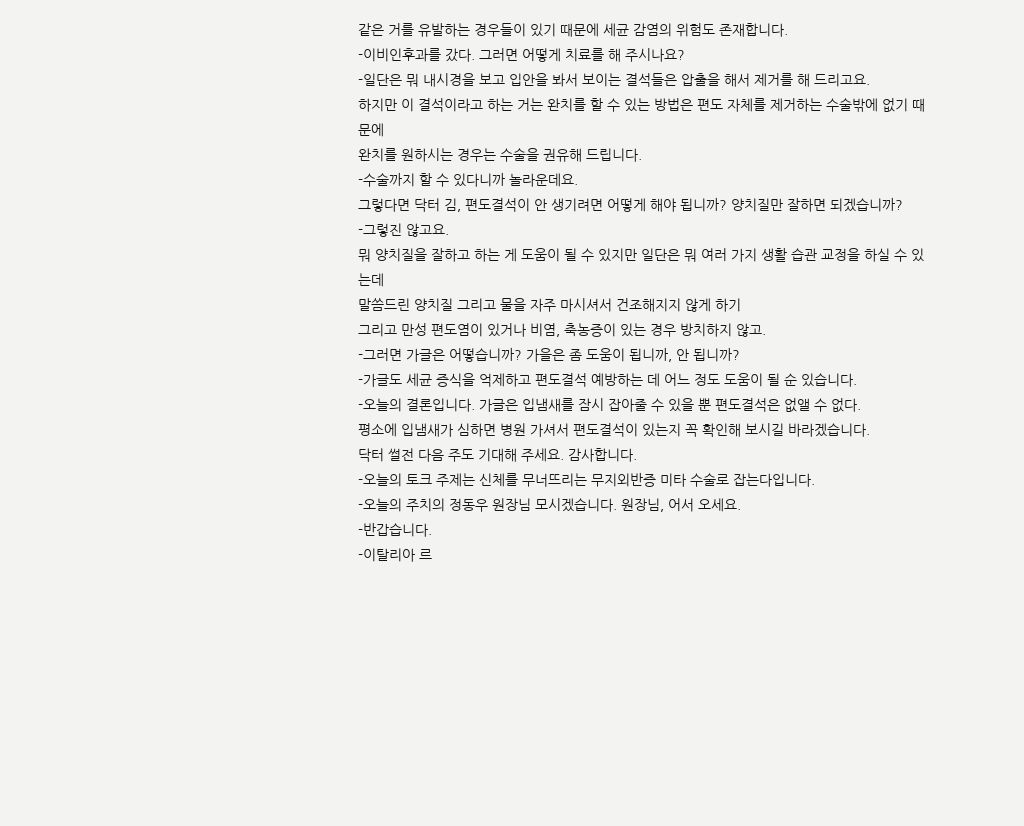같은 거를 유발하는 경우들이 있기 때문에 세균 감염의 위험도 존재합니다.
-이비인후과를 갔다. 그러면 어떻게 치료를 해 주시나요?
-일단은 뭐 내시경을 보고 입안을 봐서 보이는 결석들은 압출을 해서 제거를 해 드리고요.
하지만 이 결석이라고 하는 거는 완치를 할 수 있는 방법은 편도 자체를 제거하는 수술밖에 없기 때문에
완치를 원하시는 경우는 수술을 권유해 드립니다.
-수술까지 할 수 있다니까 놀라운데요.
그렇다면 닥터 김, 편도결석이 안 생기려면 어떻게 해야 됩니까? 양치질만 잘하면 되겠습니까?
-그렇진 않고요.
뭐 양치질을 잘하고 하는 게 도움이 될 수 있지만 일단은 뭐 여러 가지 생활 습관 교정을 하실 수 있는데
말씀드린 양치질 그리고 물을 자주 마시셔서 건조해지지 않게 하기
그리고 만성 편도염이 있거나 비염, 축농증이 있는 경우 방치하지 않고.
-그러면 가글은 어떻습니까? 가을은 좀 도움이 됩니까, 안 됩니까?
-가글도 세균 증식을 억제하고 편도결석 예방하는 데 어느 정도 도움이 될 순 있습니다.
-오늘의 결론입니다. 가글은 입냄새를 잠시 잡아줄 수 있을 뿐 편도결석은 없앨 수 없다.
평소에 입냄새가 심하면 병원 가셔서 편도결석이 있는지 꼭 확인해 보시길 바라겠습니다.
닥터 썰전 다음 주도 기대해 주세요. 감사합니다.
-오늘의 토크 주제는 신체를 무너뜨리는 무지외반증 미타 수술로 잡는다입니다.
-오늘의 주치의 정동우 원장님 모시겠습니다. 원장님, 어서 오세요.
-반갑습니다.
-이탈리아 르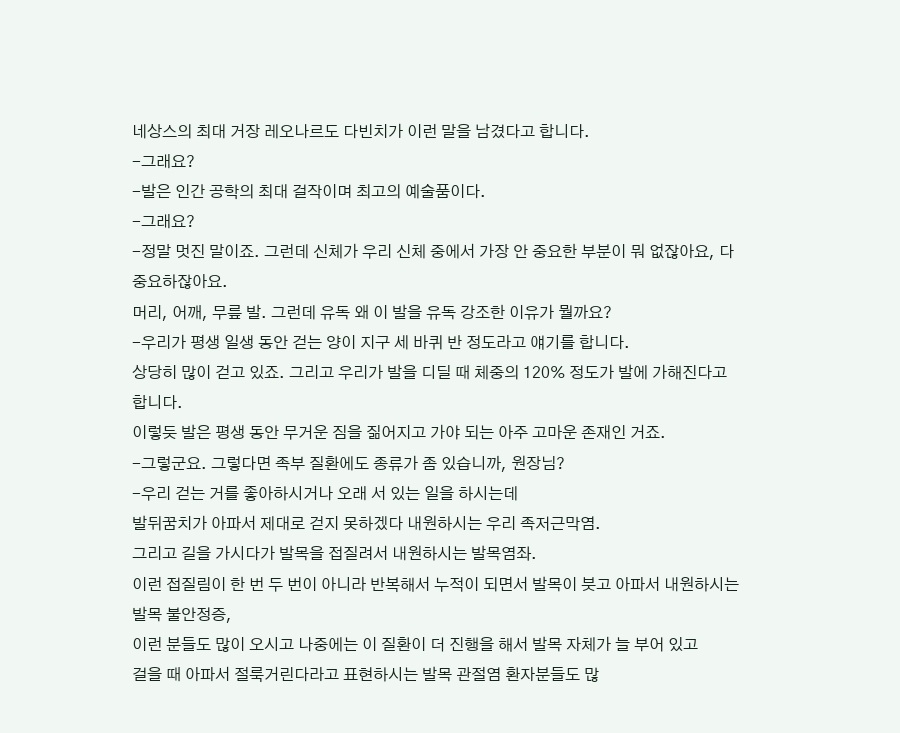네상스의 최대 거장 레오나르도 다빈치가 이런 말을 남겼다고 합니다.
-그래요?
-발은 인간 공학의 최대 걸작이며 최고의 예술품이다.
-그래요?
-정말 멋진 말이죠. 그런데 신체가 우리 신체 중에서 가장 안 중요한 부분이 뭐 없잖아요, 다 중요하잖아요.
머리, 어깨, 무릎 발. 그런데 유독 왜 이 발을 유독 강조한 이유가 뭘까요?
-우리가 평생 일생 동안 걷는 양이 지구 세 바퀴 반 정도라고 얘기를 합니다.
상당히 많이 걷고 있죠. 그리고 우리가 발을 디딜 때 체중의 120% 정도가 발에 가해진다고 합니다.
이렇듯 발은 평생 동안 무거운 짐을 짊어지고 가야 되는 아주 고마운 존재인 거죠.
-그렇군요. 그렇다면 족부 질환에도 종류가 좀 있습니까, 원장님?
-우리 걷는 거를 좋아하시거나 오래 서 있는 일을 하시는데
발뒤꿈치가 아파서 제대로 걷지 못하겠다 내원하시는 우리 족저근막염.
그리고 길을 가시다가 발목을 접질려서 내원하시는 발목염좌.
이런 접질림이 한 번 두 번이 아니라 반복해서 누적이 되면서 발목이 붓고 아파서 내원하시는 발목 불안정증,
이런 분들도 많이 오시고 나중에는 이 질환이 더 진행을 해서 발목 자체가 늘 부어 있고
걸을 때 아파서 절룩거린다라고 표현하시는 발목 관절염 환자분들도 많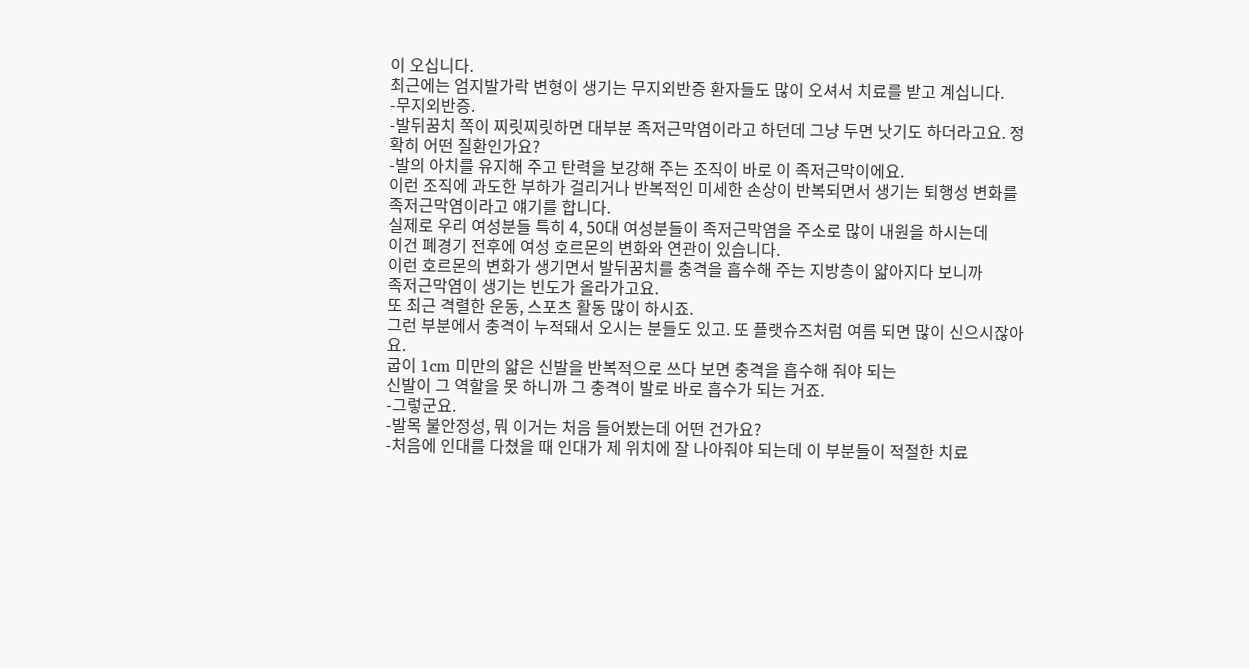이 오십니다.
최근에는 엄지발가락 변형이 생기는 무지외반증 환자들도 많이 오셔서 치료를 받고 계십니다.
-무지외반증.
-발뒤꿈치 쪽이 찌릿찌릿하면 대부분 족저근막염이라고 하던데 그냥 두면 낫기도 하더라고요. 정확히 어떤 질환인가요?
-발의 아치를 유지해 주고 탄력을 보강해 주는 조직이 바로 이 족저근막이에요.
이런 조직에 과도한 부하가 걸리거나 반복적인 미세한 손상이 반복되면서 생기는 퇴행성 변화를 족저근막염이라고 얘기를 합니다.
실제로 우리 여성분들 특히 4, 50대 여성분들이 족저근막염을 주소로 많이 내원을 하시는데
이건 폐경기 전후에 여성 호르몬의 변화와 연관이 있습니다.
이런 호르몬의 변화가 생기면서 발뒤꿈치를 충격을 흡수해 주는 지방층이 얇아지다 보니까
족저근막염이 생기는 빈도가 올라가고요.
또 최근 격렬한 운동, 스포츠 활동 많이 하시죠.
그런 부분에서 충격이 누적돼서 오시는 분들도 있고. 또 플랫슈즈처럼 여름 되면 많이 신으시잖아요.
굽이 1cm 미만의 얇은 신발을 반복적으로 쓰다 보면 충격을 흡수해 줘야 되는
신발이 그 역할을 못 하니까 그 충격이 발로 바로 흡수가 되는 거죠.
-그렇군요.
-발목 불안정성, 뭐 이거는 처음 들어봤는데 어떤 건가요?
-처음에 인대를 다쳤을 때 인대가 제 위치에 잘 나아줘야 되는데 이 부분들이 적절한 치료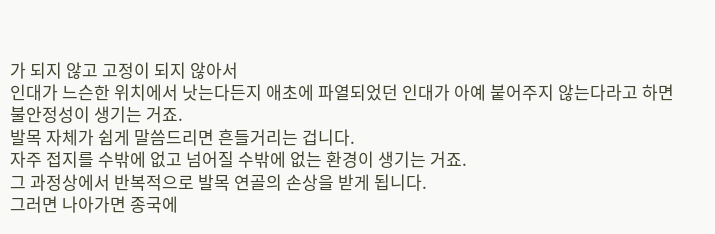가 되지 않고 고정이 되지 않아서
인대가 느슨한 위치에서 낫는다든지 애초에 파열되었던 인대가 아예 붙어주지 않는다라고 하면 불안정성이 생기는 거죠.
발목 자체가 쉽게 말씀드리면 흔들거리는 겁니다.
자주 접지를 수밖에 없고 넘어질 수밖에 없는 환경이 생기는 거죠.
그 과정상에서 반복적으로 발목 연골의 손상을 받게 됩니다.
그러면 나아가면 종국에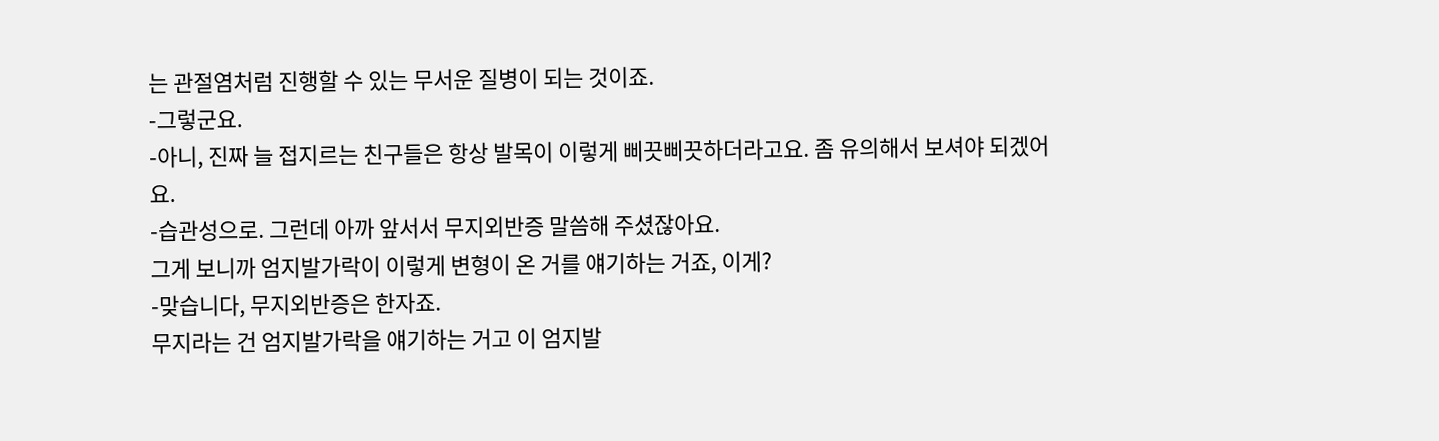는 관절염처럼 진행할 수 있는 무서운 질병이 되는 것이죠.
-그렇군요.
-아니, 진짜 늘 접지르는 친구들은 항상 발목이 이렇게 삐끗삐끗하더라고요. 좀 유의해서 보셔야 되겠어요.
-습관성으로. 그런데 아까 앞서서 무지외반증 말씀해 주셨잖아요.
그게 보니까 엄지발가락이 이렇게 변형이 온 거를 얘기하는 거죠, 이게?
-맞습니다, 무지외반증은 한자죠.
무지라는 건 엄지발가락을 얘기하는 거고 이 엄지발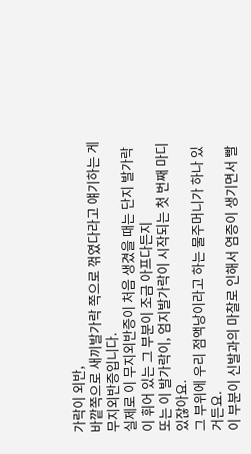가락이 외반,
바깥쪽으로 새끼발가락 쪽으로 꺾였다라고 얘기하는 게 무지외반증입니다.
실제로 이 무지외반증이 처음 생겼을 때는 단지 발가락이 휘어 있는 그 부분이 조금 아프다든지
또는 이 발가락이, 엄지발가락이 시작되는 첫 번째 마디 있잖아요.
그 부위에 우리 점액낭이라고 하는 물주머니가 하나 있거든요.
이 부분이 신발과의 마찰로 인해서 염증이 생기면서 빨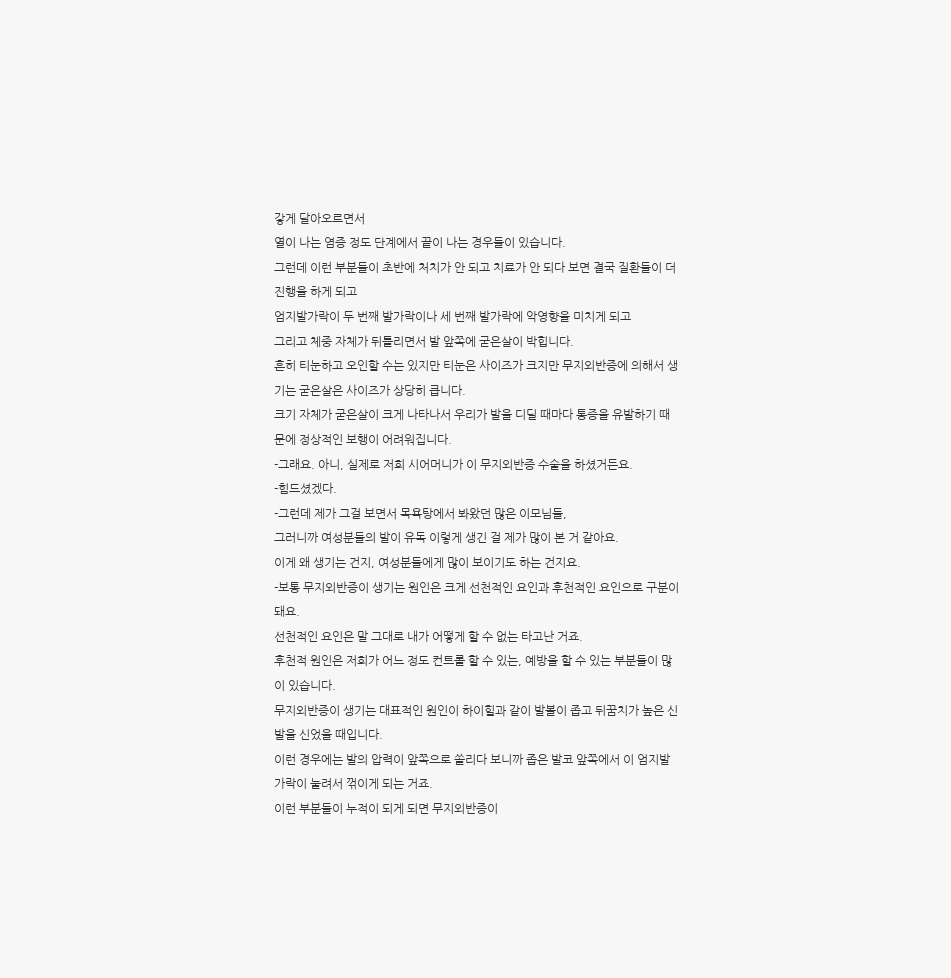갛게 달아오르면서
열이 나는 염증 정도 단계에서 끝이 나는 경우들이 있습니다.
그런데 이런 부분들이 초반에 처치가 안 되고 치료가 안 되다 보면 결국 질환들이 더 진행을 하게 되고
엄지발가락이 두 번째 발가락이나 세 번째 발가락에 악영향을 미치게 되고
그리고 체중 자체가 뒤틀리면서 발 앞쪽에 굳은살이 박힙니다.
흔히 티눈하고 오인할 수는 있지만 티눈은 사이즈가 크지만 무지외반증에 의해서 생기는 굳은살은 사이즈가 상당히 큽니다.
크기 자체가 굳은살이 크게 나타나서 우리가 발을 디딜 때마다 통증을 유발하기 때문에 정상적인 보행이 어려워집니다.
-그래요. 아니, 실제로 저희 시어머니가 이 무지외반증 수술을 하셨거든요.
-힘드셨겠다.
-그런데 제가 그걸 보면서 목욕탕에서 봐왔던 많은 이모님들,
그러니까 여성분들의 발이 유독 이렇게 생긴 걸 제가 많이 본 거 같아요.
이게 왜 생기는 건지, 여성분들에게 많이 보이기도 하는 건지요.
-보통 무지외반증이 생기는 원인은 크게 선천적인 요인과 후천적인 요인으로 구분이 돼요.
선천적인 요인은 말 그대로 내가 어떻게 할 수 없는 타고난 거죠.
후천적 원인은 저희가 어느 정도 컨트롤 할 수 있는, 예방을 할 수 있는 부분들이 많이 있습니다.
무지외반증이 생기는 대표적인 원인이 하이힐과 같이 발볼이 좁고 뒤꿈치가 높은 신발을 신었을 때입니다.
이런 경우에는 발의 압력이 앞쪽으로 쏠리다 보니까 좁은 발코 앞쪽에서 이 엄지발가락이 눌려서 꺾이게 되는 거죠.
이런 부분들이 누적이 되게 되면 무지외반증이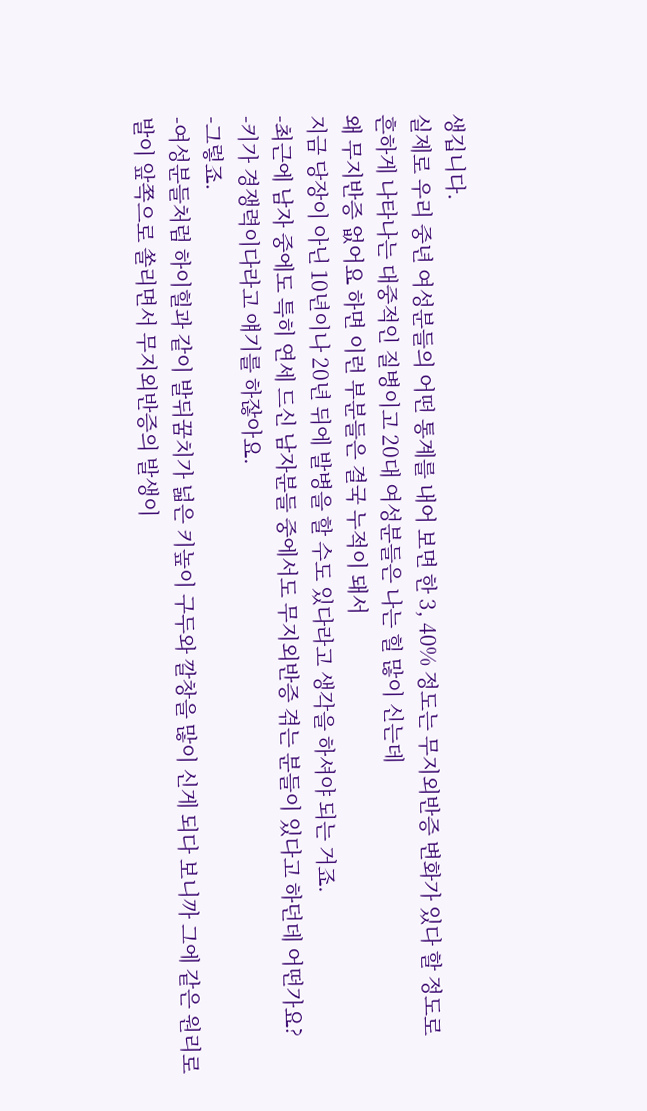생깁니다.
실제로 우리 중년 여성분들의 어떤 통계를 내어 보면 한 3, 40% 정도는 무지외반증 변화가 있다 할 정도로
흔하게 나타나는 대중적인 질병이고 20대 여성분들은 나는 힐 많이 신는데
왜 무지반증 없어요 하면 이런 부분들은 결국 누적이 돼서
지금 당장이 아닌 10년이나 20년 뒤에 발병을 할 수도 있다라고 생각을 하셔야 되는 거죠.
-최근에 남자 중에도 특히 연세 드신 남자분들 중에서도 무지외반증 겪는 분들이 있다고 하던데 어떤가요?
-키가 경쟁력이다라고 얘기를 하잖아요.
-그렇죠.
-여성분들처럼 하이힐과 같이 발뒤꿈치가 넓은 키높이 구두와 깔창을 많이 신게 되다 보니까 그에 같은 원리로
발이 앞쪽으로 쏠리면서 무지외반증의 발생이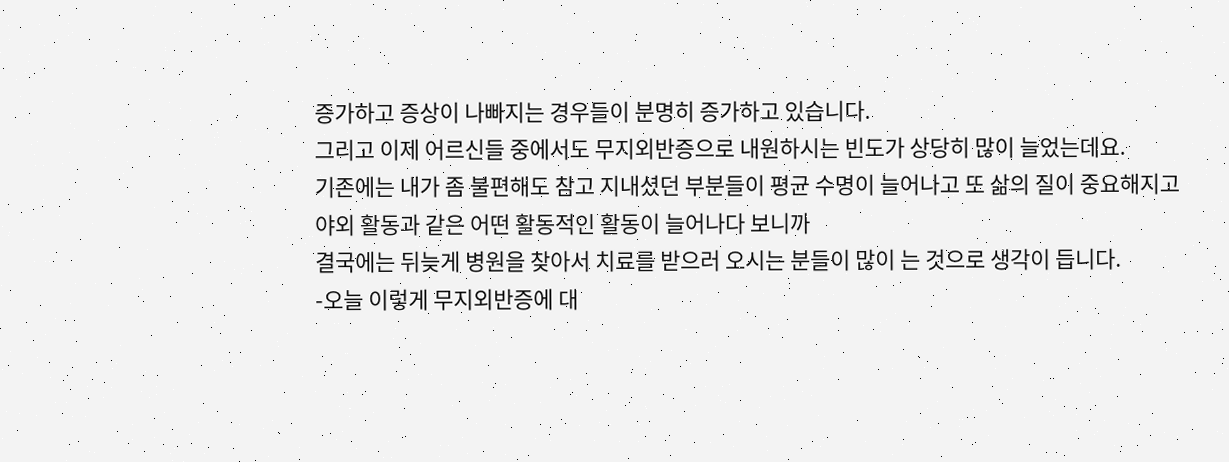증가하고 증상이 나빠지는 경우들이 분명히 증가하고 있습니다.
그리고 이제 어르신들 중에서도 무지외반증으로 내원하시는 빈도가 상당히 많이 늘었는데요.
기존에는 내가 좀 불편해도 참고 지내셨던 부분들이 평균 수명이 늘어나고 또 삶의 질이 중요해지고
야외 활동과 같은 어떤 활동적인 활동이 늘어나다 보니까
결국에는 뒤늦게 병원을 찾아서 치료를 받으러 오시는 분들이 많이 는 것으로 생각이 듭니다.
-오늘 이렇게 무지외반증에 대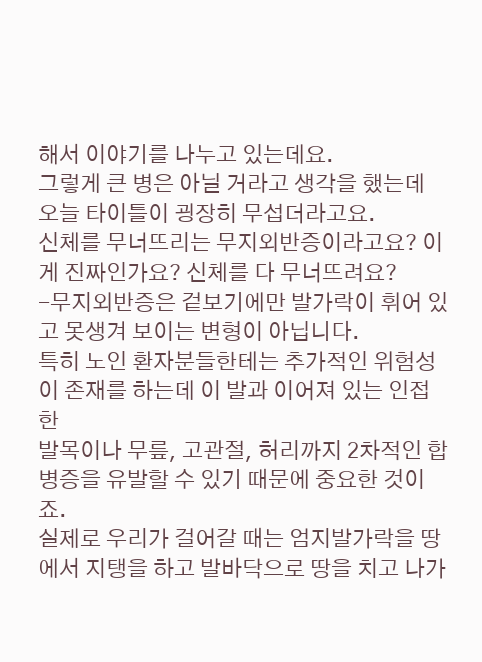해서 이야기를 나누고 있는데요.
그렇게 큰 병은 아닐 거라고 생각을 했는데 오늘 타이틀이 굉장히 무섭더라고요.
신체를 무너뜨리는 무지외반증이라고요? 이게 진짜인가요? 신체를 다 무너뜨려요?
-무지외반증은 겉보기에만 발가락이 휘어 있고 못생겨 보이는 변형이 아닙니다.
특히 노인 환자분들한테는 추가적인 위험성이 존재를 하는데 이 발과 이어져 있는 인접한
발목이나 무릎, 고관절, 허리까지 2차적인 합병증을 유발할 수 있기 때문에 중요한 것이죠.
실제로 우리가 걸어갈 때는 엄지발가락을 땅에서 지탱을 하고 발바닥으로 땅을 치고 나가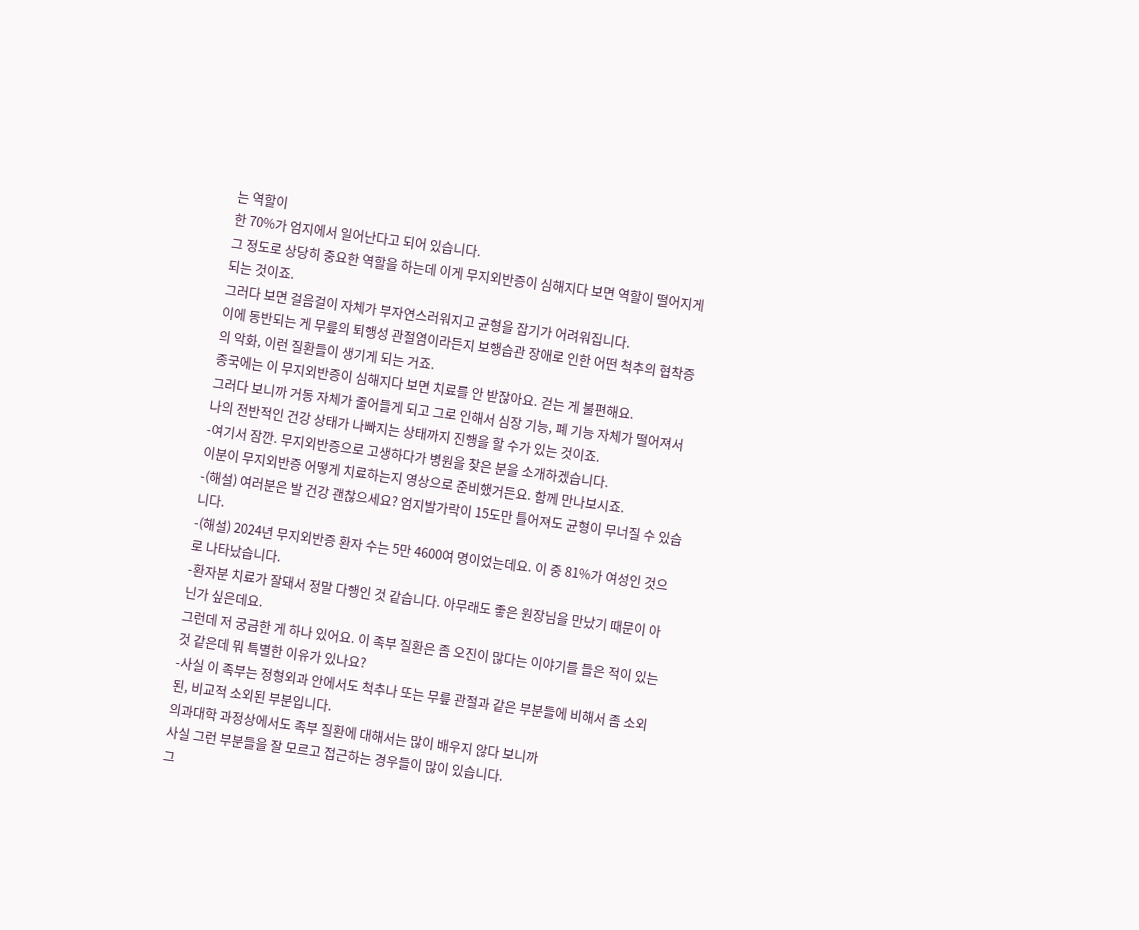는 역할이
한 70%가 엄지에서 일어난다고 되어 있습니다.
그 정도로 상당히 중요한 역할을 하는데 이게 무지외반증이 심해지다 보면 역할이 떨어지게 되는 것이죠.
그러다 보면 걸음걸이 자체가 부자연스러워지고 균형을 잡기가 어려워집니다.
이에 동반되는 게 무릎의 퇴행성 관절염이라든지 보행습관 장애로 인한 어떤 척추의 협착증의 악화, 이런 질환들이 생기게 되는 거죠.
종국에는 이 무지외반증이 심해지다 보면 치료를 안 받잖아요. 걷는 게 불편해요.
그러다 보니까 거동 자체가 줄어들게 되고 그로 인해서 심장 기능, 폐 기능 자체가 떨어져서
나의 전반적인 건강 상태가 나빠지는 상태까지 진행을 할 수가 있는 것이죠.
-여기서 잠깐. 무지외반증으로 고생하다가 병원을 찾은 분을 소개하겠습니다.
이분이 무지외반증 어떻게 치료하는지 영상으로 준비했거든요. 함께 만나보시죠.
-(해설) 여러분은 발 건강 괜찮으세요? 엄지발가락이 15도만 틀어져도 균형이 무너질 수 있습니다.
-(해설) 2024년 무지외반증 환자 수는 5만 4600여 명이었는데요. 이 중 81%가 여성인 것으로 나타났습니다.
-환자분 치료가 잘돼서 정말 다행인 것 같습니다. 아무래도 좋은 원장님을 만났기 때문이 아닌가 싶은데요.
그런데 저 궁금한 게 하나 있어요. 이 족부 질환은 좀 오진이 많다는 이야기를 들은 적이 있는 것 같은데 뭐 특별한 이유가 있나요?
-사실 이 족부는 정형외과 안에서도 척추나 또는 무릎 관절과 같은 부분들에 비해서 좀 소외된, 비교적 소외된 부분입니다.
의과대학 과정상에서도 족부 질환에 대해서는 많이 배우지 않다 보니까
사실 그런 부분들을 잘 모르고 접근하는 경우들이 많이 있습니다.
그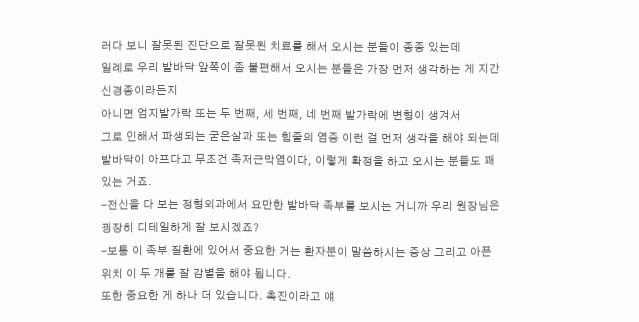러다 보니 잘못된 진단으로 잘못된 치료를 해서 오시는 분들이 종종 있는데
일례로 우리 발바닥 앞쪽이 좀 불편해서 오시는 분들은 가장 먼저 생각하는 게 지간신경종이라든지
아니면 엄지발가락 또는 두 번째, 세 번째, 네 번째 발가락에 변형이 생겨서
그로 인해서 파생되는 굳은살과 또는 힘줄의 염증 이런 걸 먼저 생각을 해야 되는데
발바닥이 아프다고 무조건 족저근막염이다, 이렇게 확정을 하고 오시는 분들도 꽤 있는 거죠.
-전신을 다 보는 정형외과에서 요만한 발바닥 족부를 보시는 거니까 우리 원장님은 굉장히 디테일하게 잘 보시겠죠?
-보통 이 족부 질환에 있어서 중요한 거는 환자분이 말씀하시는 증상 그리고 아픈 위치 이 두 개를 잘 감별을 해야 됩니다.
또한 중요한 게 하나 더 있습니다. 촉진이라고 얘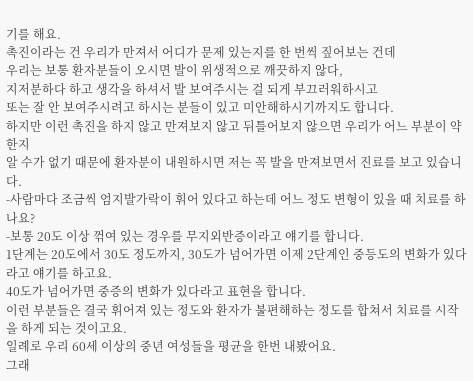기를 해요.
촉진이라는 건 우리가 만져서 어디가 문제 있는지를 한 번씩 짚어보는 건데
우리는 보통 환자분들이 오시면 발이 위생적으로 깨끗하지 않다,
지저분하다 하고 생각을 하셔서 발 보여주시는 걸 되게 부끄러워하시고
또는 잘 안 보여주시려고 하시는 분들이 있고 미안해하시기까지도 합니다.
하지만 이런 촉진을 하지 않고 만져보지 않고 뒤틀어보지 않으면 우리가 어느 부분이 약한지
알 수가 없기 때문에 환자분이 내원하시면 저는 꼭 발을 만져보면서 진료를 보고 있습니다.
-사람마다 조금씩 엄지발가락이 휘어 있다고 하는데 어느 정도 변형이 있을 때 치료를 하나요?
-보통 20도 이상 꺾여 있는 경우를 무지외반증이라고 얘기를 합니다.
1단계는 20도에서 30도 정도까지, 30도가 넘어가면 이제 2단계인 중등도의 변화가 있다라고 얘기를 하고요.
40도가 넘어가면 중증의 변화가 있다라고 표현을 합니다.
이런 부분들은 결국 휘어져 있는 정도와 환자가 불편해하는 정도를 합쳐서 치료를 시작을 하게 되는 것이고요.
일례로 우리 60세 이상의 중년 여성들을 평균을 한번 내봤어요.
그래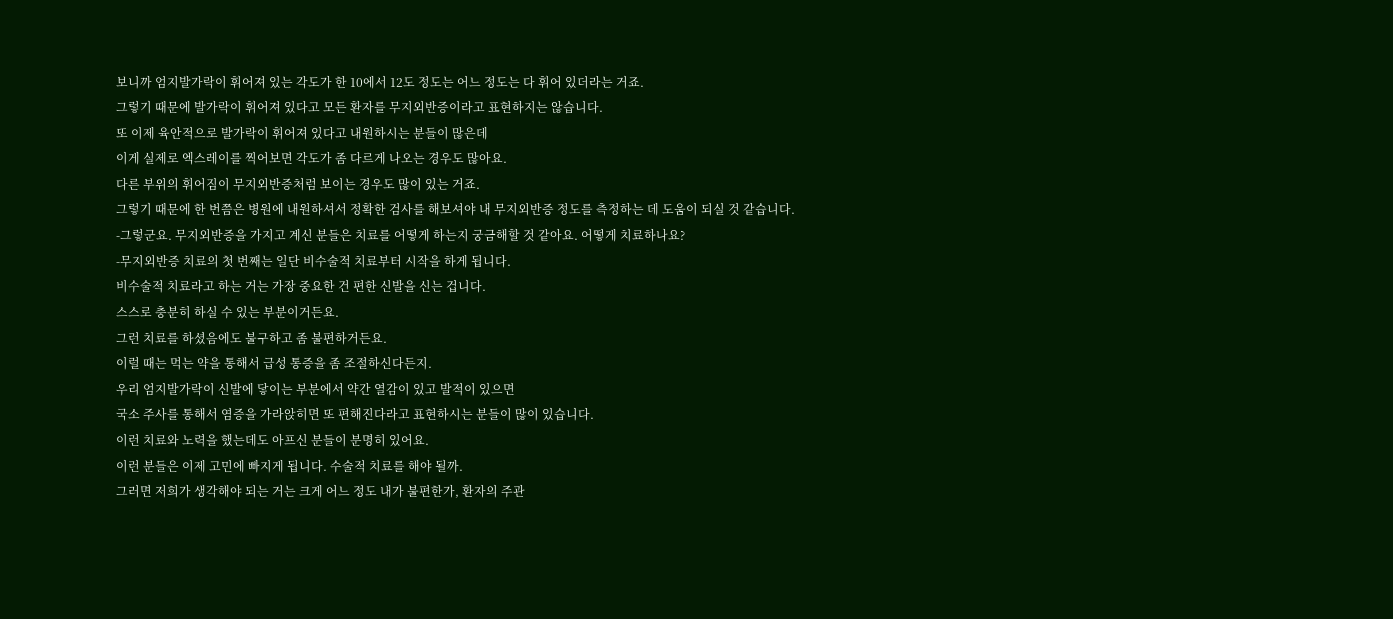보니까 엄지발가락이 휘어져 있는 각도가 한 10에서 12도 정도는 어느 정도는 다 휘어 있더라는 거죠.
그렇기 때문에 발가락이 휘어져 있다고 모든 환자를 무지외반증이라고 표현하지는 않습니다.
또 이제 육안적으로 발가락이 휘어져 있다고 내원하시는 분들이 많은데
이게 실제로 엑스레이를 찍어보면 각도가 좀 다르게 나오는 경우도 많아요.
다른 부위의 휘어짐이 무지외반증처럼 보이는 경우도 많이 있는 거죠.
그렇기 때문에 한 번쯤은 병원에 내원하셔서 정확한 검사를 해보셔야 내 무지외반증 정도를 측정하는 데 도움이 되실 것 같습니다.
-그렇군요. 무지외반증을 가지고 계신 분들은 치료를 어떻게 하는지 궁금해할 것 같아요. 어떻게 치료하나요?
-무지외반증 치료의 첫 번째는 일단 비수술적 치료부터 시작을 하게 됩니다.
비수술적 치료라고 하는 거는 가장 중요한 건 편한 신발을 신는 겁니다.
스스로 충분히 하실 수 있는 부분이거든요.
그런 치료를 하셨음에도 불구하고 좀 불편하거든요.
이럴 때는 먹는 약을 통해서 급성 통증을 좀 조절하신다든지.
우리 엄지발가락이 신발에 닿이는 부분에서 약간 열감이 있고 발적이 있으면
국소 주사를 통해서 염증을 가라앉히면 또 편해진다라고 표현하시는 분들이 많이 있습니다.
이런 치료와 노력을 했는데도 아프신 분들이 분명히 있어요.
이런 분들은 이제 고민에 빠지게 됩니다. 수술적 치료를 해야 될까.
그러면 저희가 생각해야 되는 거는 크게 어느 정도 내가 불편한가, 환자의 주관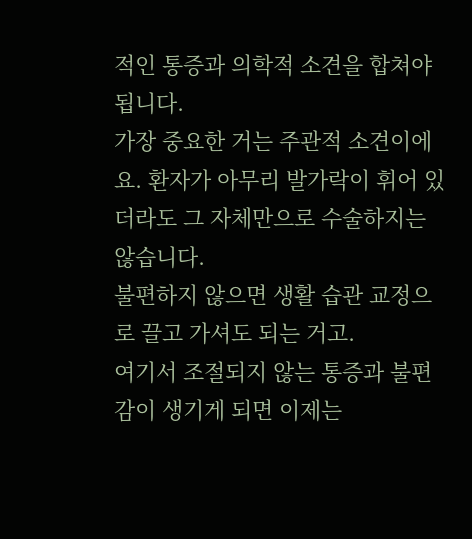적인 통증과 의학적 소견을 합쳐야 됩니다.
가장 중요한 거는 주관적 소견이에요. 환자가 아무리 발가락이 휘어 있더라도 그 자체만으로 수술하지는 않습니다.
불편하지 않으면 생활 습관 교정으로 끌고 가셔도 되는 거고.
여기서 조절되지 않는 통증과 불편감이 생기게 되면 이제는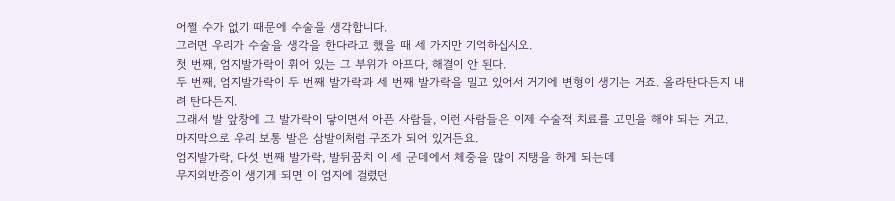어쩔 수가 없기 때문에 수술을 생각합니다.
그러면 우리가 수술을 생각을 한다라고 했을 때 세 가지만 기억하십시오.
첫 번째, 엄지발가락이 휘어 있는 그 부위가 아프다, 해결이 안 된다.
두 번째, 엄지발가락이 두 번째 발가락과 세 번째 발가락을 밀고 있어서 거기에 변형이 생기는 거죠. 올라탄다든지 내려 탄다든지.
그래서 발 앞창에 그 발가락이 닿이면서 아픈 사람들, 이런 사람들은 이제 수술적 치료를 고민을 해야 되는 거고.
마지막으로 우리 보통 발은 삼발이처럼 구조가 되어 있거든요.
엄지발가락, 다섯 번째 발가락, 발뒤꿈치 이 세 군데에서 체중을 많이 지탱을 하게 되는데
무지외반증이 생기게 되면 이 엄지에 걸렸던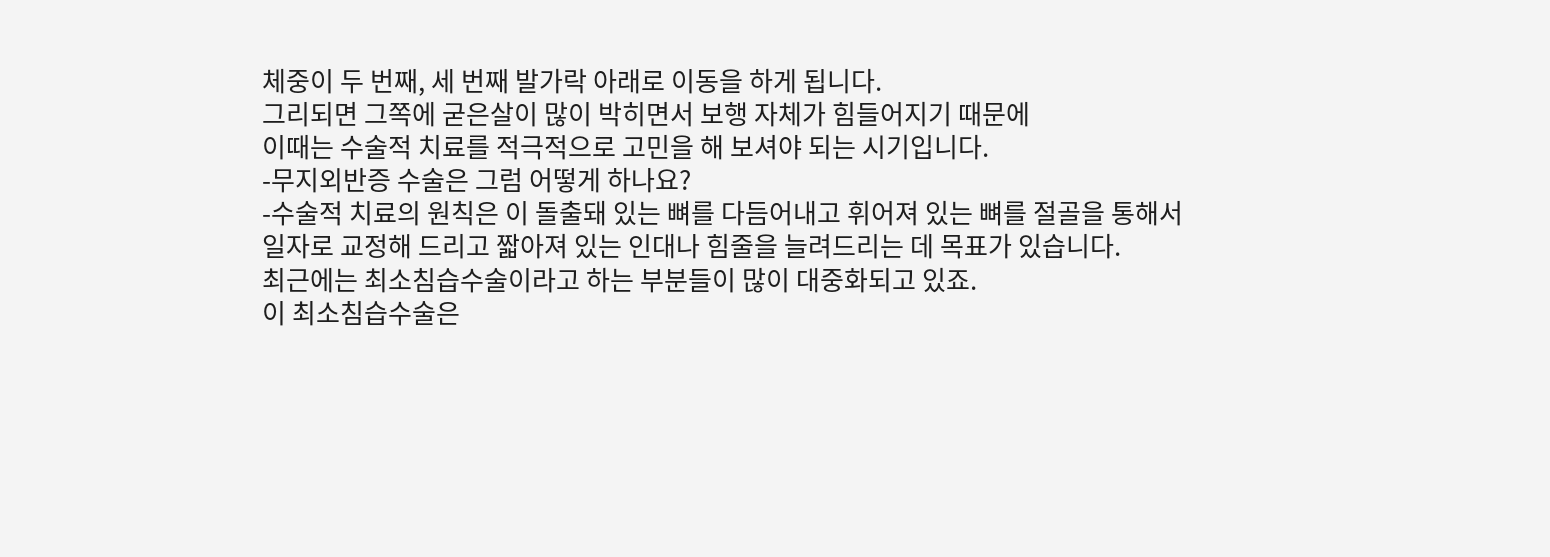체중이 두 번째, 세 번째 발가락 아래로 이동을 하게 됩니다.
그리되면 그쪽에 굳은살이 많이 박히면서 보행 자체가 힘들어지기 때문에
이때는 수술적 치료를 적극적으로 고민을 해 보셔야 되는 시기입니다.
-무지외반증 수술은 그럼 어떻게 하나요?
-수술적 치료의 원칙은 이 돌출돼 있는 뼈를 다듬어내고 휘어져 있는 뼈를 절골을 통해서
일자로 교정해 드리고 짧아져 있는 인대나 힘줄을 늘려드리는 데 목표가 있습니다.
최근에는 최소침습수술이라고 하는 부분들이 많이 대중화되고 있죠.
이 최소침습수술은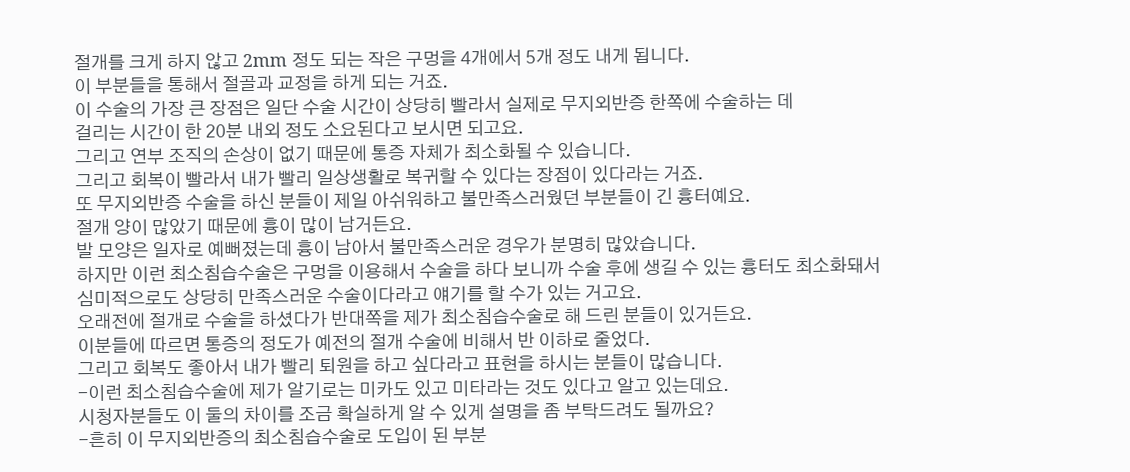절개를 크게 하지 않고 2mm 정도 되는 작은 구멍을 4개에서 5개 정도 내게 됩니다.
이 부분들을 통해서 절골과 교정을 하게 되는 거죠.
이 수술의 가장 큰 장점은 일단 수술 시간이 상당히 빨라서 실제로 무지외반증 한쪽에 수술하는 데
걸리는 시간이 한 20분 내외 정도 소요된다고 보시면 되고요.
그리고 연부 조직의 손상이 없기 때문에 통증 자체가 최소화될 수 있습니다.
그리고 회복이 빨라서 내가 빨리 일상생활로 복귀할 수 있다는 장점이 있다라는 거죠.
또 무지외반증 수술을 하신 분들이 제일 아쉬워하고 불만족스러웠던 부분들이 긴 흉터예요.
절개 양이 많았기 때문에 흉이 많이 남거든요.
발 모양은 일자로 예뻐졌는데 흉이 남아서 불만족스러운 경우가 분명히 많았습니다.
하지만 이런 최소침습수술은 구멍을 이용해서 수술을 하다 보니까 수술 후에 생길 수 있는 흉터도 최소화돼서
심미적으로도 상당히 만족스러운 수술이다라고 얘기를 할 수가 있는 거고요.
오래전에 절개로 수술을 하셨다가 반대쪽을 제가 최소침습수술로 해 드린 분들이 있거든요.
이분들에 따르면 통증의 정도가 예전의 절개 수술에 비해서 반 이하로 줄었다.
그리고 회복도 좋아서 내가 빨리 퇴원을 하고 싶다라고 표현을 하시는 분들이 많습니다.
-이런 최소침습수술에 제가 알기로는 미카도 있고 미타라는 것도 있다고 알고 있는데요.
시청자분들도 이 둘의 차이를 조금 확실하게 알 수 있게 설명을 좀 부탁드려도 될까요?
-흔히 이 무지외반증의 최소침습수술로 도입이 된 부분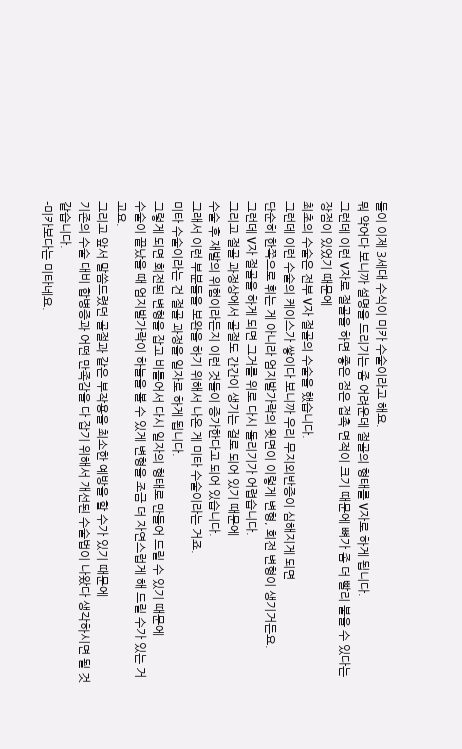들이 이제 3세대 수식이 미카 수술이라고 해요.
뭐 약어다 보니까 설명을 드리기는 좀 어려운데 절골의 형태를 V자로 하게 됩니다.
그런데 이런 V자로 절골을 하면 좋은 점은 접촉 면적이 크기 때문에 뼈가 좀 더 빨리 붙을 수 있다는 장점이 있었기 때문에
최초의 수술은 전부 V자 절골의 수술을 했습니다.
그런데 이런 수술의 케이스가 쌓이다 보니까 우리 무지외반증이 심해지게 되면
단순히 한쪽으로 휘는 게 아니라 엄지발가락의 윗면이 이렇게 변형, 회전 변형이 생기거든요.
그런데 V자 절골을 하게 되면 그거를 위로 다시 돌리기가 어렵습니다.
그리고 절골 과정상에서 골절도 간간이 생기는 걸로 되어 있기 때문에
수술 후 재발의 위험이라든지 이런 것들이 증가한다고 되어 있습니다.
그래서 이런 부분들을 보완을 하기 위해서 나온 게 미타 수술이라는 거죠.
미타 수술이라는 건 절골 과정을 일자로 하게 됩니다.
그렇게 되면 회전된 변형을 잡고 비틀어서 다시 일자의 형태로 만들어 드릴 수 있기 때문에
수술이 끝났을 때 엄지발가락이 하늘을 볼 수 있게 변형을 조금 더 자연스럽게 해 드릴 수가 있는 거고요.
그리고 앞서 말씀드렸던 골절과 같은 부작용을 최소한 예방을 할 수가 있기 때문에
기존의 수술 대비 합병증과 어떤 만족감을 다 잡기 위해서 개선된 수술법이 나왔다 생각하시면 될 것 같습니다.
-미카보다는 미타네요.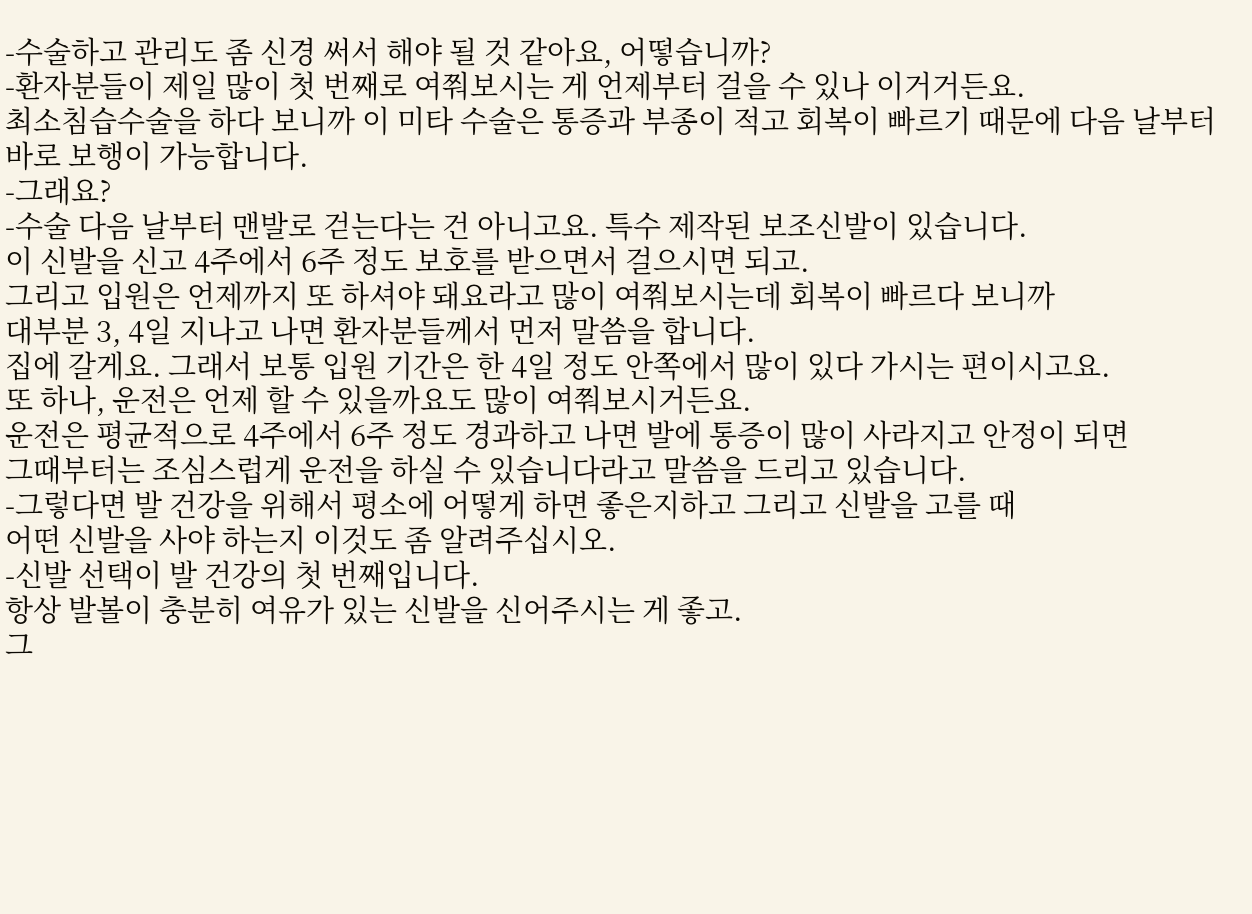-수술하고 관리도 좀 신경 써서 해야 될 것 같아요, 어떻습니까?
-환자분들이 제일 많이 첫 번째로 여쭤보시는 게 언제부터 걸을 수 있나 이거거든요.
최소침습수술을 하다 보니까 이 미타 수술은 통증과 부종이 적고 회복이 빠르기 때문에 다음 날부터 바로 보행이 가능합니다.
-그래요?
-수술 다음 날부터 맨발로 걷는다는 건 아니고요. 특수 제작된 보조신발이 있습니다.
이 신발을 신고 4주에서 6주 정도 보호를 받으면서 걸으시면 되고.
그리고 입원은 언제까지 또 하셔야 돼요라고 많이 여쭤보시는데 회복이 빠르다 보니까
대부분 3, 4일 지나고 나면 환자분들께서 먼저 말씀을 합니다.
집에 갈게요. 그래서 보통 입원 기간은 한 4일 정도 안쪽에서 많이 있다 가시는 편이시고요.
또 하나, 운전은 언제 할 수 있을까요도 많이 여쭤보시거든요.
운전은 평균적으로 4주에서 6주 정도 경과하고 나면 발에 통증이 많이 사라지고 안정이 되면
그때부터는 조심스럽게 운전을 하실 수 있습니다라고 말씀을 드리고 있습니다.
-그렇다면 발 건강을 위해서 평소에 어떻게 하면 좋은지하고 그리고 신발을 고를 때
어떤 신발을 사야 하는지 이것도 좀 알려주십시오.
-신발 선택이 발 건강의 첫 번째입니다.
항상 발볼이 충분히 여유가 있는 신발을 신어주시는 게 좋고.
그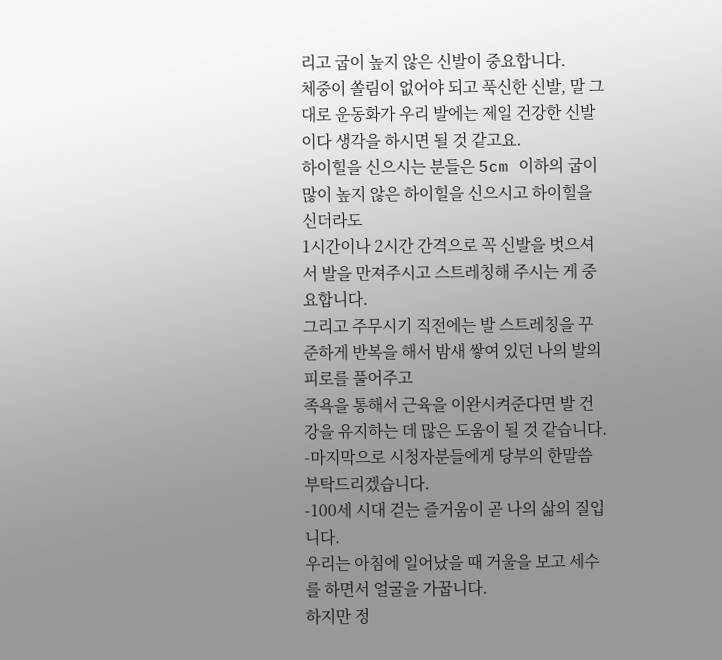리고 굽이 높지 않은 신발이 중요합니다.
체중이 쏠림이 없어야 되고 푹신한 신발, 말 그대로 운동화가 우리 발에는 제일 건강한 신발이다 생각을 하시면 될 것 같고요.
하이힐을 신으시는 분들은 5cm 이하의 굽이 많이 높지 않은 하이힐을 신으시고 하이힐을 신더라도
1시간이나 2시간 간격으로 꼭 신발을 벗으셔서 발을 만져주시고 스트레칭해 주시는 게 중요합니다.
그리고 주무시기 직전에는 발 스트레칭을 꾸준하게 반복을 해서 밤새 쌓여 있던 나의 발의 피로를 풀어주고
족욕을 통해서 근육을 이완시켜준다면 발 건강을 유지하는 데 많은 도움이 될 것 같습니다.
-마지막으로 시청자분들에게 당부의 한말씀 부탁드리겠습니다.
-100세 시대 걷는 즐거움이 곧 나의 삶의 질입니다.
우리는 아침에 일어났을 때 거울을 보고 세수를 하면서 얼굴을 가꿉니다.
하지만 정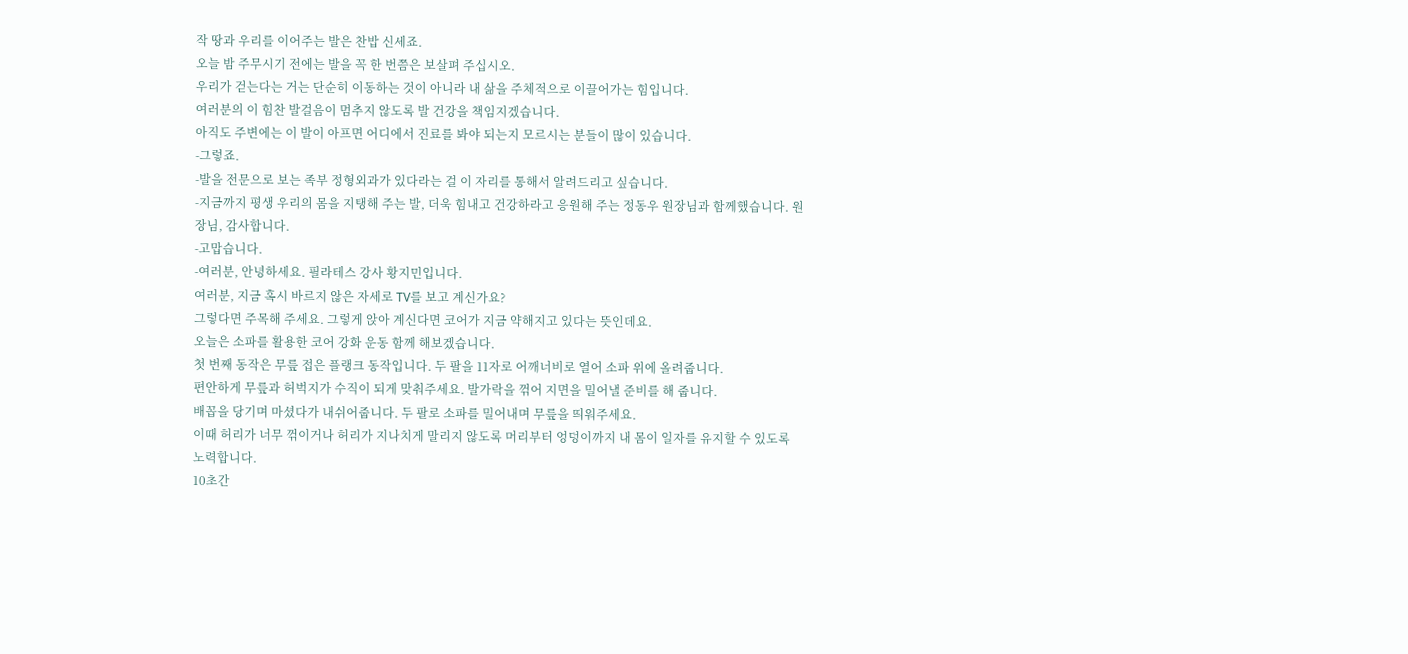작 땅과 우리를 이어주는 발은 찬밥 신세죠.
오늘 밤 주무시기 전에는 발을 꼭 한 번쯤은 보살펴 주십시오.
우리가 걷는다는 거는 단순히 이동하는 것이 아니라 내 삶을 주체적으로 이끌어가는 힘입니다.
여러분의 이 힘찬 발걸음이 멈추지 않도록 발 건강을 책임지겠습니다.
아직도 주변에는 이 발이 아프면 어디에서 진료를 봐야 되는지 모르시는 분들이 많이 있습니다.
-그렇죠.
-발을 전문으로 보는 족부 정형외과가 있다라는 걸 이 자리를 통해서 알려드리고 싶습니다.
-지금까지 평생 우리의 몸을 지탱해 주는 발, 더욱 힘내고 건강하라고 응원해 주는 정동우 원장님과 함께했습니다. 원장님, 감사합니다.
-고맙습니다.
-여러분, 안녕하세요. 필라테스 강사 황지민입니다.
여러분, 지금 혹시 바르지 않은 자세로 TV를 보고 계신가요?
그렇다면 주목해 주세요. 그렇게 앉아 계신다면 코어가 지금 약해지고 있다는 뜻인데요.
오늘은 소파를 활용한 코어 강화 운동 함께 해보겠습니다.
첫 번째 동작은 무릎 접은 플랭크 동작입니다. 두 팔을 11자로 어깨너비로 열어 소파 위에 올려줍니다.
편안하게 무릎과 허벅지가 수직이 되게 맞춰주세요. 발가락을 꺾어 지면을 밀어낼 준비를 해 줍니다.
배꼽을 당기며 마셨다가 내쉬어줍니다. 두 팔로 소파를 밀어내며 무릎을 띄워주세요.
이때 허리가 너무 꺾이거나 허리가 지나치게 말리지 않도록 머리부터 엉덩이까지 내 몸이 일자를 유지할 수 있도록 노력합니다.
10초간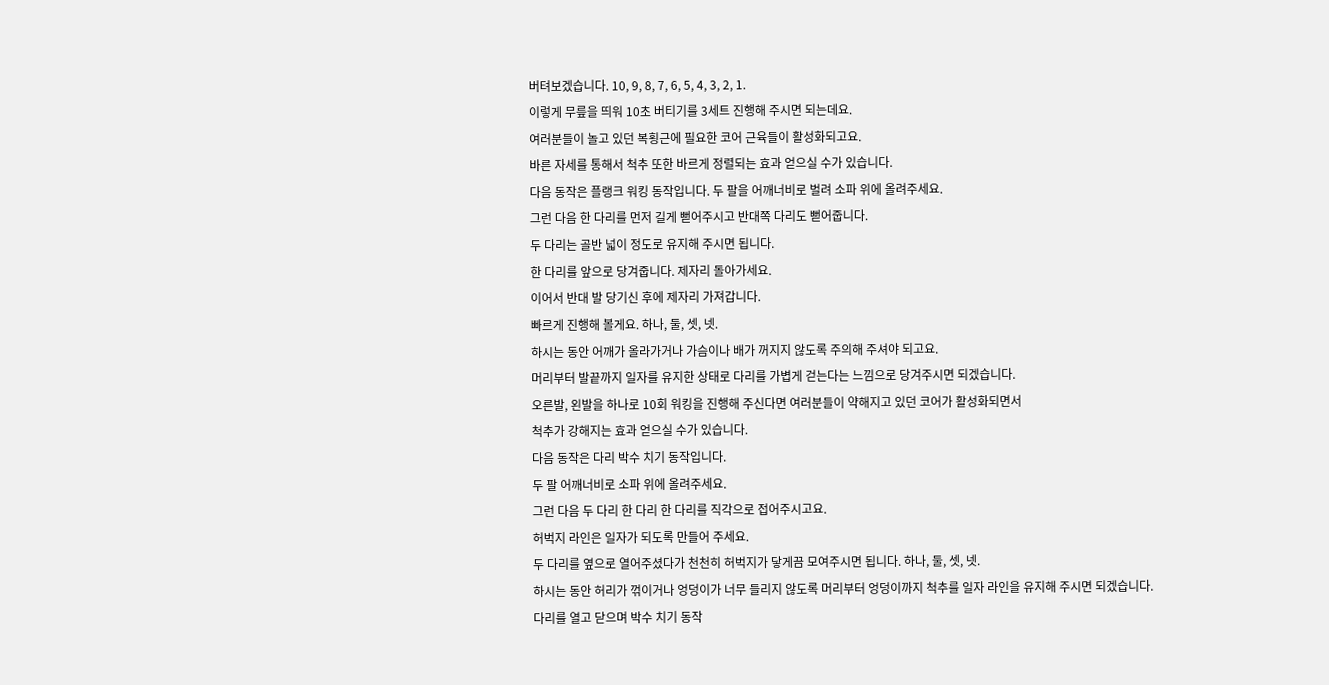버텨보겠습니다. 10, 9, 8, 7, 6, 5, 4, 3, 2, 1.
이렇게 무릎을 띄워 10초 버티기를 3세트 진행해 주시면 되는데요.
여러분들이 놀고 있던 복횡근에 필요한 코어 근육들이 활성화되고요.
바른 자세를 통해서 척추 또한 바르게 정렬되는 효과 얻으실 수가 있습니다.
다음 동작은 플랭크 워킹 동작입니다. 두 팔을 어깨너비로 벌려 소파 위에 올려주세요.
그런 다음 한 다리를 먼저 길게 뻗어주시고 반대쪽 다리도 뻗어줍니다.
두 다리는 골반 넓이 정도로 유지해 주시면 됩니다.
한 다리를 앞으로 당겨줍니다. 제자리 돌아가세요.
이어서 반대 발 당기신 후에 제자리 가져갑니다.
빠르게 진행해 볼게요. 하나, 둘, 셋, 넷.
하시는 동안 어깨가 올라가거나 가슴이나 배가 꺼지지 않도록 주의해 주셔야 되고요.
머리부터 발끝까지 일자를 유지한 상태로 다리를 가볍게 걷는다는 느낌으로 당겨주시면 되겠습니다.
오른발, 왼발을 하나로 10회 워킹을 진행해 주신다면 여러분들이 약해지고 있던 코어가 활성화되면서
척추가 강해지는 효과 얻으실 수가 있습니다.
다음 동작은 다리 박수 치기 동작입니다.
두 팔 어깨너비로 소파 위에 올려주세요.
그런 다음 두 다리 한 다리 한 다리를 직각으로 접어주시고요.
허벅지 라인은 일자가 되도록 만들어 주세요.
두 다리를 옆으로 열어주셨다가 천천히 허벅지가 닿게끔 모여주시면 됩니다. 하나, 둘, 셋, 넷.
하시는 동안 허리가 꺾이거나 엉덩이가 너무 들리지 않도록 머리부터 엉덩이까지 척추를 일자 라인을 유지해 주시면 되겠습니다.
다리를 열고 닫으며 박수 치기 동작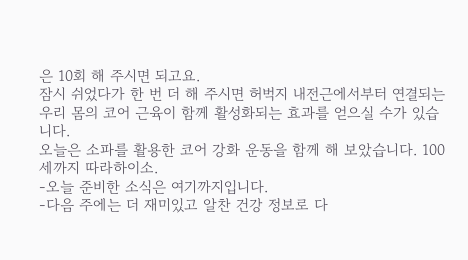은 10회 해 주시면 되고요.
잠시 쉬었다가 한 번 더 해 주시면 허벅지 내전근에서부터 연결되는
우리 몸의 코어 근육이 함께 활성화되는 효과를 얻으실 수가 있습니다.
오늘은 소파를 활용한 코어 강화 운동을 함께 해 보았습니다. 100세까지 따라하이소.
-오늘 준비한 소식은 여기까지입니다.
-다음 주에는 더 재미있고 알찬 건강 정보로 다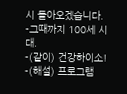시 돌아오겠습니다.
-그때까지 100세 시대.
-(같이) 건강하이소!
-(해설) 프로그램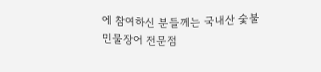에 참여하신 분들께는 국내산 숯불 민물장어 전문점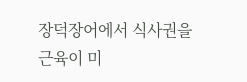장덕장어에서 식사권을 근육이 미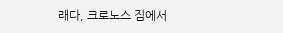래다, 크로노스 짐에서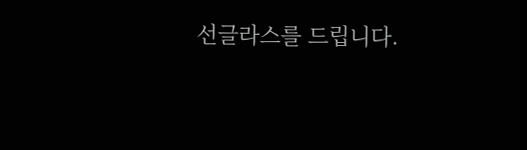선글라스를 드립니다.